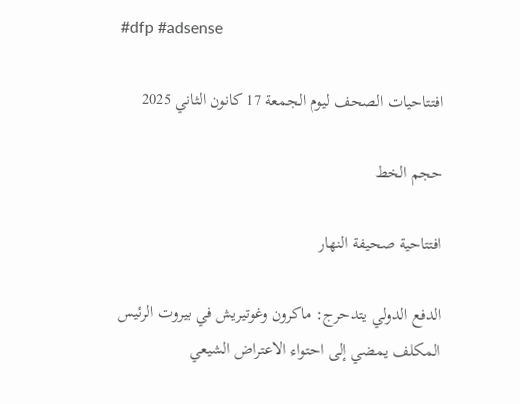#dfp #adsense

افتتاحيات الصحف ليوم الجمعة 17 كانون الثاني 2025

حجم الخط

افتتاحية صحيفة النهار

الدفع الدولي يتدحرج: ماكرون وغوتيريش في بيروت الرئيس المكلف يمضي إلى احتواء الاعتراض الشيعي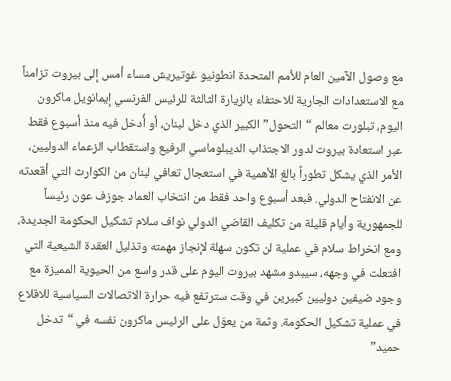مع وصول الآمين العام للأمم المتحدة انطونيو غوتيريش مساء أمس إلى بيروت تزامناً مع الاستعدادات الجارية للاحتفاء بالزيارة الثالثة للرئيس الفرنسي إيمانويل ماكرون اليوم، تبلورت معالم “التحول” الكبير الذي دخل لبنان، أو أُدخل فيه منذ أسبوع فقط عبر استعادة بيروت لدور الاجتذاب الديبلوماسي الرفيع واستقطاب الزعماء الدوليين، الأمر الذي يشكل تطوراً بالغ الأهمية في استعجال تعافي لبنان من الكوارث التي أقعدته عن الانفتاح الدولي. فبعد أسبوع واحد فقط من انتخاب العماد جوزف عون رئيساً للجمهورية وأيام قليلة من تكليف القاضي الدولي نواف سلام تشكيل الحكومة الجديدة، ومع انخراط سلام في عملية لن تكون سهلة لإنجاز مهمته وتذليل العقدة الشيعية التي افتعلت في وجهه، سيبدو مشهد بيروت اليوم على قدر واسع من الحيوية المميزة مع وجود ضيفين دوليين كبيرين في وقت سترتفع فيه حرارة الاتصالات السياسية للاقلاع في عملية تشكيل الحكومة. وثمة من يعوّل على الرئيس ماكرون نفسه في “تدخل حميد”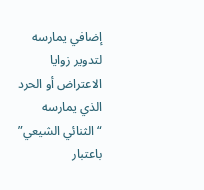إضافي يمارسه لتدوير زوايا الاعتراض أو الحرد الذي يمارسه “الثنائي الشيعي” باعتبار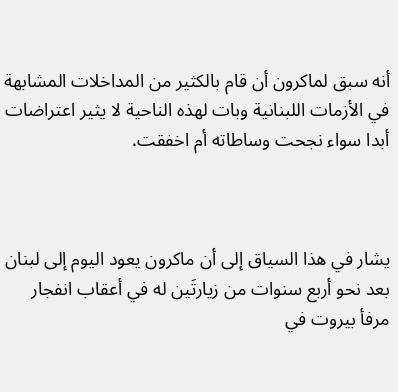أنه سبق لماكرون أن قام بالكثير من المداخلات المشابهة في الأزمات اللبنانية وبات لهذه الناحية لا يثير اعتراضات أبدا سواء نجحت وساطاته أم اخفقت.



يشار في هذا السياق إلى أن ماكرون يعود اليوم إلى لبنان بعد نحو أربع سنوات من زيارتَين له في أعقاب انفجار مرفأ بيروت في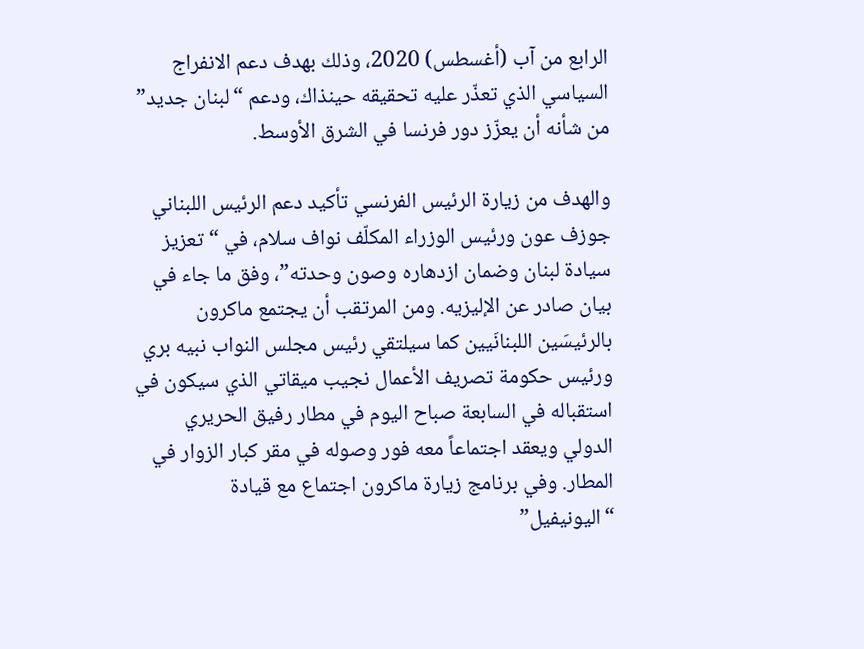الرابع من آب (أغسطس) 2020، وذلك بهدف دعم الانفراج السياسي الذي تعذّر عليه تحقيقه حينذاك، ودعم “لبنان جديد” من شأنه أن يعزّز دور فرنسا في الشرق الأوسط.

والهدف من زيارة الرئيس الفرنسي تأكيد دعم الرئيس اللبناني جوزف عون ورئيس الوزراء المكلّف نواف سلام، في “تعزيز سيادة لبنان وضمان ازدهاره وصون وحدته”، وفق ما جاء في بيان صادر عن الإليزيه. ومن المرتقب أن يجتمع ماكرون بالرئيسَين اللبنانَيين كما سيلتقي رئيس مجلس النواب نبيه بري ورئيس حكومة تصريف الأعمال نجيب ميقاتي الذي سيكون في استقباله في السابعة صباح اليوم في مطار رفيق الحريري الدولي ويعقد اجتماعاً معه فور وصوله في مقر كبار الزوار في المطار. وفي برنامج زيارة ماكرون اجتماع مع قيادة “اليونيفيل”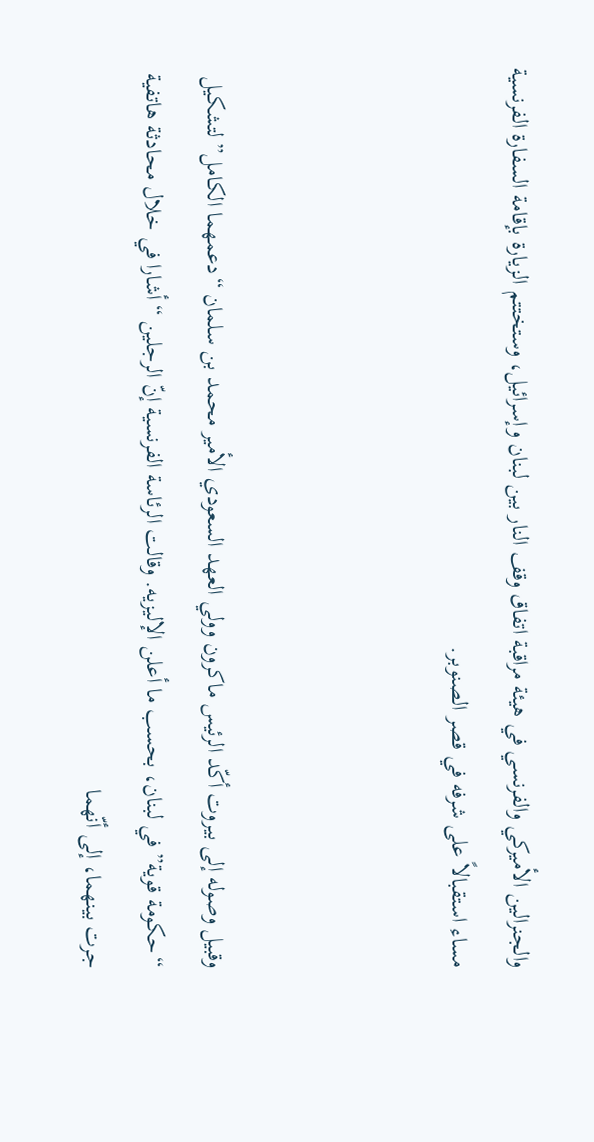والجنرالين الأميركي والفرنسي في هيئة مراقبة اتفاق وقف النار بين لبنان وإسرائيل، وستختتم الزيارة بإقامة السفارة الفرنسية مساء استقبالاً على شرفه في قصر الصنوبر.



وقبيل وصوله إلى بيروت أكّد الرئيس ماكرون وولي العهد السعودي الأمير محمد بن سلمان “دعمهما الكامل” لتشكيل “حكومة قوية” في لبنان، بحسب ما أعلن الإليزيه. وقالت الرئاسة الفرنسية إنّ الرجلين “أشارا في خلال محادثة هاتفية جرت بينهما، إلى أنّهما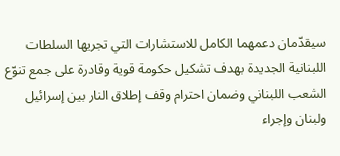سيقدّمان دعمهما الكامل للاستشارات التي تجريها السلطات اللبنانية الجديدة بهدف تشكيل حكومة قوية وقادرة على جمع تنوّع الشعب اللبناني وضمان احترام وقف إطلاق النار بين إسرائيل ولبنان وإجراء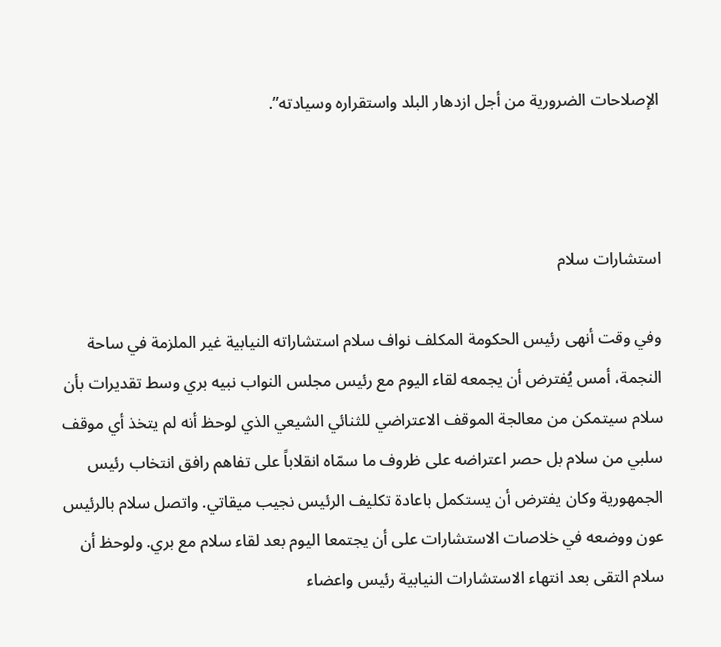الإصلاحات الضرورية من أجل ازدهار البلد واستقراره وسيادته”.



استشارات سلام

وفي وقت أنهى رئيس الحكومة المكلف نواف سلام استشاراته النيابية غير الملزمة في ساحة النجمة، أمس يُفترض أن يجمعه لقاء اليوم مع رئيس مجلس النواب نبيه بري وسط تقديرات بأن سلام سيتمكن من معالجة الموقف الاعتراضي للثنائي الشيعي الذي لوحظ أنه لم يتخذ أي موقف سلبي من سلام بل حصر اعتراضه على ظروف ما سمّاه انقلاباً على تفاهم رافق انتخاب رئيس الجمهورية وكان يفترض أن يستكمل باعادة تكليف الرئيس نجيب ميقاتي. واتصل سلام بالرئيس عون ووضعه في خلاصات الاستشارات على أن يجتمعا اليوم بعد لقاء سلام مع بري. ولوحظ أن سلام التقى بعد انتهاء الاستشارات النيابية رئيس واعضاء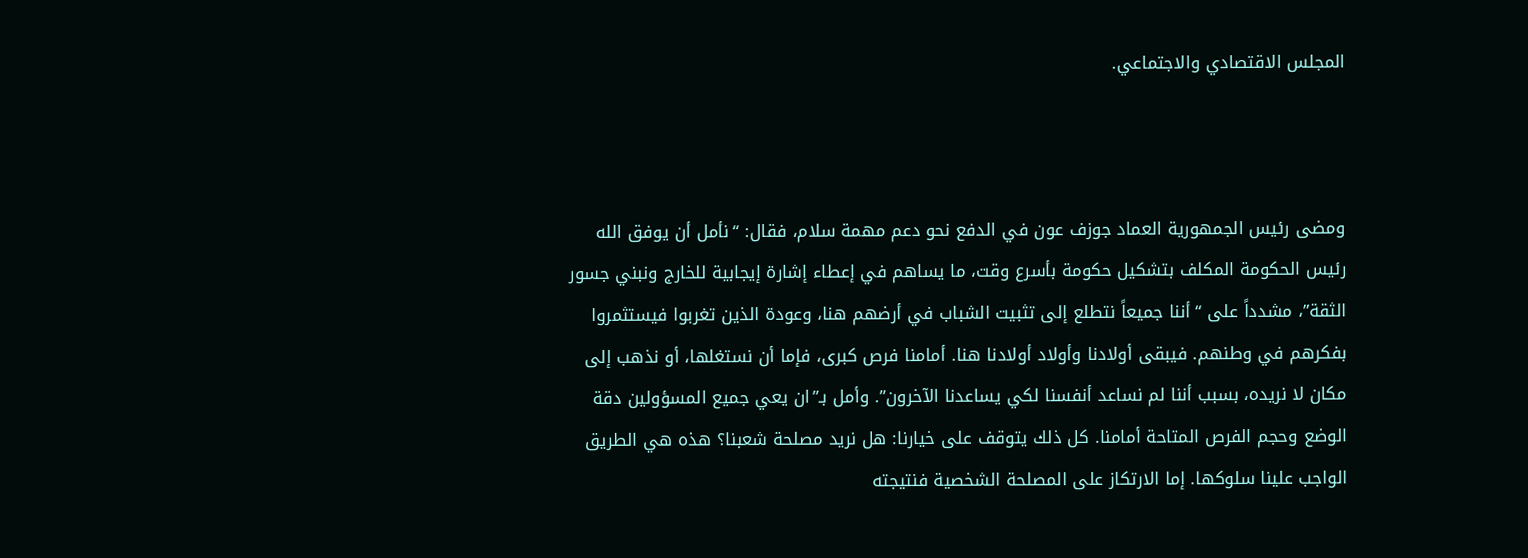المجلس الاقتصادي والاجتماعي.



ومضى رئيس الجمهورية العماد جوزف عون في الدفع نحو دعم مهمة سلام، فقال: “نأمل أن يوفق الله رئيس الحكومة المكلف بتشكيل حكومة بأسرع وقت، ما يساهم في إعطاء إشارة إيجابية للخارج ونبني جسور الثقة”، مشدداً على “أننا جميعاً نتطلع إلى تثبيت الشباب في أرضهم هنا، وعودة الذين تغربوا فيستثمروا بفكرهم في وطنهم. فيبقى أولادنا وأولاد أولادنا هنا. أمامنا فرص كبرى، فإما أن نستغلها، أو نذهب إلى مكان لا نريده، بسبب أننا لم نساعد أنفسنا لكي يساعدنا الآخرون”. وأمل بـ”ان يعي جميع المسؤولين دقة الوضع وحجم الفرص المتاحة أمامنا. كل ذلك يتوقف على خيارنا: هل نريد مصلحة شعبنا؟ هذه هي الطريق الواجب علينا سلوكها. إما الارتكاز على المصلحة الشخصية فنتيجته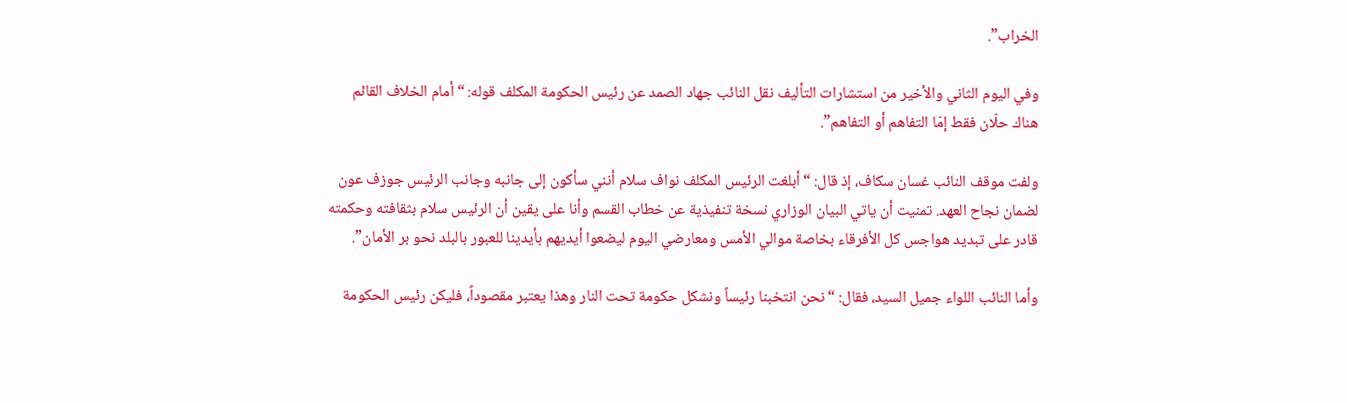الخراب”.

وفي اليوم الثاني والأخير من استشارات التأليف نقل النائب جهاد الصمد عن رئيس الحكومة المكلف قوله: “أمام الخلاف القائم هناك حلّان فقط إمّا التفاهم أو التفاهم”.

ولفت موقف النائب غسان سكاف، إذ قال: “أبلغت الرئيس المكلف نواف سلام أنني سأكون إلى جانبه وجانب الرئيس جوزف عون لضمان نجاح العهد. تمنيت أن ياتي البيان الوزاري نسخة تنفيذية عن خطاب القسم وأنا على يقين أن الرئيس سلام بثقافته وحكمته قادر على تبديد هواجس كل الأفرقاء بخاصة موالي الأمس ومعارضي اليوم ليضعوا أيديهم بأيدينا للعبور بالبلد نحو بر الأمان”.

وأما النائب اللواء جميل السيد، فقال: “نحن انتخبنا رئيساً ونشكل حكومة تحت النار وهذا يعتبر مقصوداً، فليكن رئيس الحكومة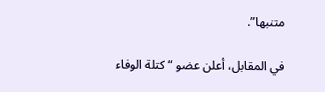متنبها”.

في المقابل، أعلن عضو “كتلة الوفاء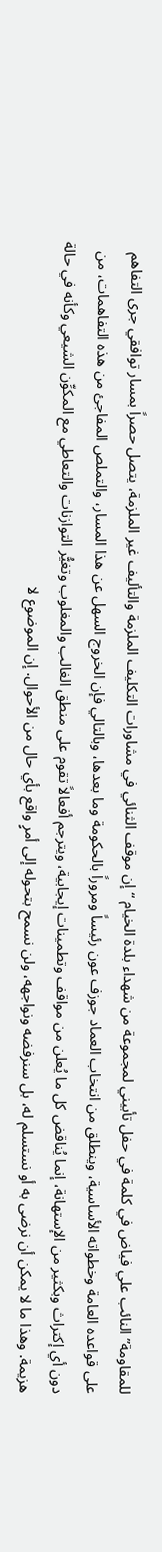للمقاومة” النائب علي فياض في كلمة في حفل تأبيني لمجموعة من شهداء بلدة الخيام “إن موقف الثنائي في مشاورات التكليف الملزمة والتأليف غير الملزمة، يتصل حصراً بمسار توافقي جرى التفاهم على قواعده العامة وخطواته الأساسية، وينطلق من انتخاب العماد جوزف عون رئيساً ومروراً بالحكومة وما بعدها، وبالتالي فإن الخروج السهل عن هذا المسار، والتملص المفاجئ من هذه التفاهمات، من دون أي إكتراث وبكثير من الإستهانة، إنما يُناقض كل ما يُعلن من مواقف وتطمينات إيجابية، ويترجم أفعالاً تقوم على منطق الغالب والمغلوب وتغيُّر التوازنات والتعاطي مع المكوِّن الشيعي وكأنه في حالة هزيمة. وهذا ما لا يمكن أن نرضى به أو نستسلم له، بل سنرفضه ونواجهه، ولن نسمح بتحوله إلى أمرٍ واقع بأي حال من الأحوال. إن الموضوع لا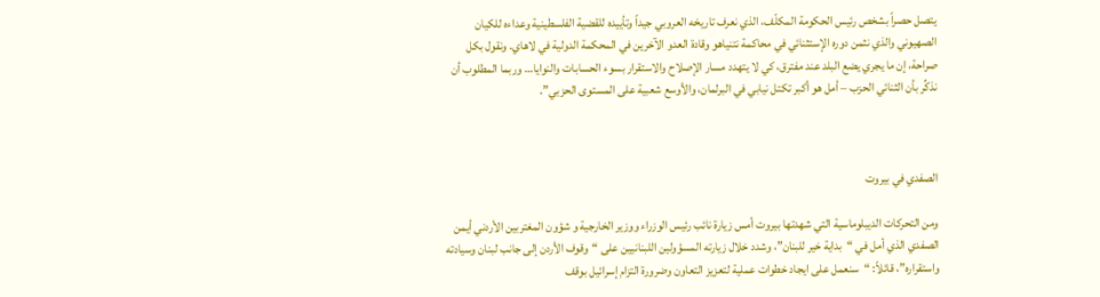يتصل حصراً بشخص رئيس الحكومة المكلّف، الذي نعرف تاريخه العروبي جيداً وتأييده للقضية الفلسطينية وعداءه للكيان الصهيوني والذي نثمن دوره الإستثنائي في محاكمة نتنياهو وقادة العدو الآخرين في المحكمة الدولية في لاهاي. ونقول بكل صراحة، إن ما يجري يضع البلد عند مفترق، كي لا يتهدد مسار الإصلاح والاستقرار بسوء الحسابات والنوايا… وربما المطلوب أن نذكِّر بأن الثنائي الحزب – أمل هو أكبر تكتل نيابي في البرلمان، والأوسع شعبية على المستوى الحزبي”.



الصفدي في بيروت

ومن التحركات الديبلوماسية التي شهدتها بيروت أمس زيارة نائب رئيس الوزراء ووزير الخارجية و شؤون المغتربين الأردني أيمن الصفدي الذي أمل في “بداية خير للبنان”، وشدد خلال زيارته المسؤولين اللبنانيين على “وقوف الأردن إلى جانب لبنان وسيادته واستقراره”، قائلاً: “سنعمل على ايجاد خطوات عملية لتعزيز التعاون وضرورة التزام إسرائيل بوقف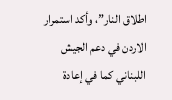اطلاق النار”، وأكد استمرار الاردن في دعم الجيش اللبناني كما في إعادة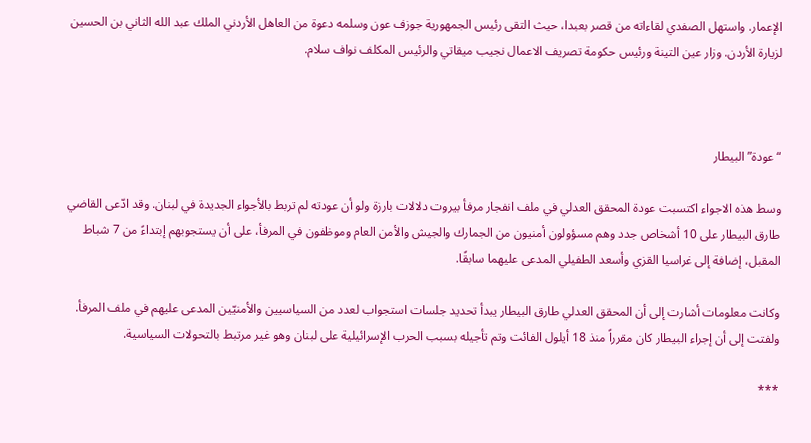الإعمار. واستهل الصفدي لقاءاته من قصر بعبدا، حيث التقى رئيس الجمهورية جوزف عون وسلمه دعوة من العاهل الأردني الملك عبد الله الثاني بن الحسين لزيارة الأردن. وزار عين التينة ورئيس حكومة تصريف الاعمال نجيب ميقاتي والرئيس المكلف نواف سلام.



“عودة” البيطار

وسط هذه الاجواء اكتسبت عودة المحقق العدلي في ملف انفجار مرفأ بيروت دلالات بارزة ولو أن عودته لم تربط بالأجواء الجديدة في لبنان. وقد ادّعى القاضي طارق البيطار على 10 أشخاص جدد وهم مسؤولون أمنيون من الجمارك والجيش والأمن العام وموظفون في المرفأ، على أن يستجوبهم إبتداءً من 7 شباط المقبل، إضافة إلى غراسيا القزي وأسعد الطفيلي المدعى عليهما سابقًا.

وكانت معلومات أشارت إلى أن المحقق العدلي طارق البيطار يبدأ تحديد جلسات استجواب لعدد من السياسيين والأمنيّين المدعى عليهم في ملف المرفأ. ولفتت إلى أن إجراء البيطار كان مقرراً منذ 18 أيلول الفائت وتم تأجيله بسبب الحرب الإسرائيلية على لبنان وهو غير مرتبط بالتحولات السياسية.

***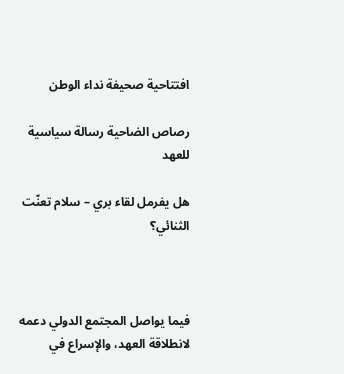افتتاحية صحيفة نداء الوطن

رصاص الضاحية رسالة سياسية للعهد

هل يفرمل لقاء بري – سلام تعنّت الثنائي؟



فيما يواصل المجتمع الدولي دعمه لانطلاقة العهد، والإسراع في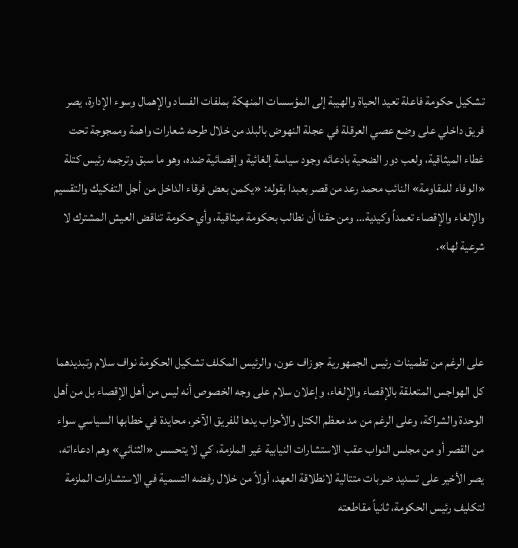تشكيل حكومة فاعلة تعيد الحياة والهيبة إلى المؤسسات المنهكة بملفات الفساد والإهمال وسوء الإدارة، يصر فريق داخلي على وضع عصي العرقلة في عجلة النهوض بالبلد من خلال طرحه شعارات واهمة وممجوجة تحت غطاء الميثاقية، ولعب دور الضحية بادعائه وجود سياسة إلغائية وإقصائية ضده، وهو ما سبق وترجمه رئيس كتلة «الوفاء للمقاومة» النائب محمد رعد من قصر بعبدا بقوله: «يكمن بعض فرقاء الداخل من أجل التفكيك والتقسيم والإلغاء والإقصاء تعمداً وكيدية… ومن حقنا أن نطالب بحكومة ميثاقية، وأي حكومة تناقض العيش المشترك لا شرعية لها».



على الرغم من تطمينات رئيس الجمهورية جوزاف عون، والرئيس المكلف تشكيل الحكومة نواف سلام وتبديدهما كل الهواجس المتعلقة بالإقصاء والإلغاء، وإعلان سلام على وجه الخصوص أنه ليس من أهل الإقصاء بل من أهل الوحدة والشراكة، وعلى الرغم من مد معظم الكتل والأحزاب يدها للفريق الآخر، محايدة في خطابها السياسي سواء من القصر أو من مجلس النواب عقب الاستشارات النيابية غير الملزمة، كي لا يتحسس «الثنائي» وهم ادعاءاته، يصر الأخير على تسديد ضربات متتالية لانطلاقة العهد، أولاً من خلال رفضه التسمية في الاستشارات الملزمة لتكليف رئيس الحكومة، ثانياً مقاطعته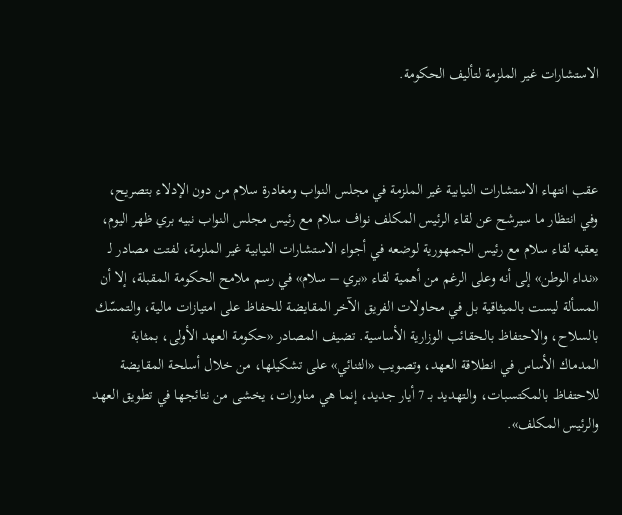الاستشارات غير الملزمة لتأليف الحكومة.



عقب انتهاء الاستشارات النيابية غير الملزمة في مجلس النواب ومغادرة سلام من دون الإدلاء بتصريح، وفي انتظار ما سيرشح عن لقاء الرئيس المكلف نواف سلام مع رئيس مجلس النواب نبيه بري ظهر اليوم، يعقبه لقاء سلام مع رئيس الجمهورية لوضعه في أجواء الاستشارات النيابية غير الملزمة، لفتت مصادر لـ «نداء الوطن» إلى أنه وعلى الرغم من أهمية لقاء «بري – سلام» في رسم ملامح الحكومة المقبلة، إلا أن المسألة ليست بالميثاقية بل في محاولات الفريق الآخر المقايضة للحفاظ على امتيازات مالية، والتمسّك بالسلاح، والاحتفاظ بالحقائب الوزارية الأساسية. تضيف المصادر «حكومة العهد الأولى، بمثابة المدماك الأساس في انطلاقة العهد، وتصويب «الثنائي» على تشكيلها، من خلال أسلحة المقايضة للاحتفاظ بالمكتسبات، والتهديد بـ 7 أيار جديد، إنما هي مناورات، يخشى من نتائجها في تطويق العهد والرئيس المكلف».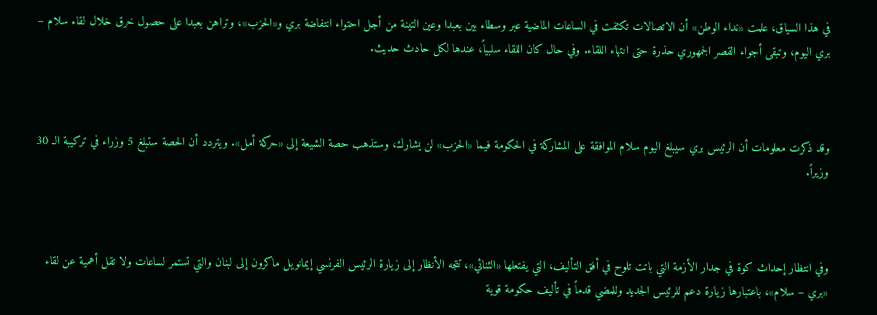في هذا السياق، علمت «نداء الوطن» أن الاتصالات تكثفت في الساعات الماضية عبر وسطاء بين بعبدا وعين التينة من أجل احتواء انتفاضة بري و«الحزب»، وتراهن بعبدا على حصول خرق خلال لقاء سلام – بري اليوم، وتبقى أجواء القصر الجمهوري حذرة حتى انتهاء اللقاء. وفي حال كان اللقاء سلبياً، عندها لكل حادث حديث.



وقد ذكرت معلومات أن الرئيس بري سيبلغ اليوم سلام الموافقة على المشاركة في الحكومة فيما «الحزب» لن يشارك، وستذهب حصة الشيعة إلى «حركة أمل». ويتردد أن الحصة ستبلغ 5 وزراء في تركيبة الـ 30 وزيراً.



وفي انتظار إحداث كوة في جدار الأزمة التي باتت تلوح في أفق التأليف، التي يفتعلها «الثنائي»، تتجه الأنظار إلى زيارة الرئيس الفرنسي إيمانويل ماكرون إلى لبنان والتي تستمر لساعات ولا تقل أهمية عن لقاء «بري – سلام»، باعتبارها زيارة دعم للرئيس الجديد وللمضي قدماً في تأليف حكومة قوية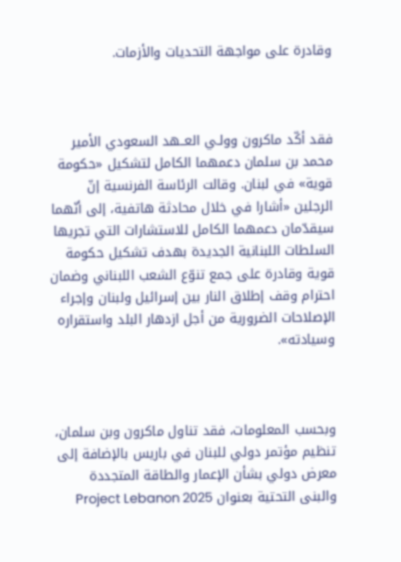وقادرة على مواجهة التحديات والأزمات.



فقد أكّد ماكرون وولـي العــهد السعودي الأمير محمد بن سلمان دعمهما الكامل لتشكيل «حكومة قوية» في لبنان. وقالت الرئاسة الفرنسية إنّ الرجلين «أشارا في خلال محادثة هاتفية، إلى أنّهما سيقدّمان دعمهما الكامل للاستشارات التي تجريها السلطات اللبنانية الجديدة بهدف تشكيل حكومة قوية وقادرة على جمع تنوّع الشعب اللبناني وضمان احترام وقف إطلاق النار بين إسرائيل ولبنان وإجراء الإصلاحات الضرورية من أجل ازدهار البلد واستقراره وسيادته».



وبحسب المعلومات، فقد تناول ماكرون وبن سلمان، تنظيم مؤتمر دولي للبنان في باريس بالإضافة إلى معرض دولي بشأن الإعمار والطاقة المتجددة والبنى التحتية بعنوان Project Lebanon 2025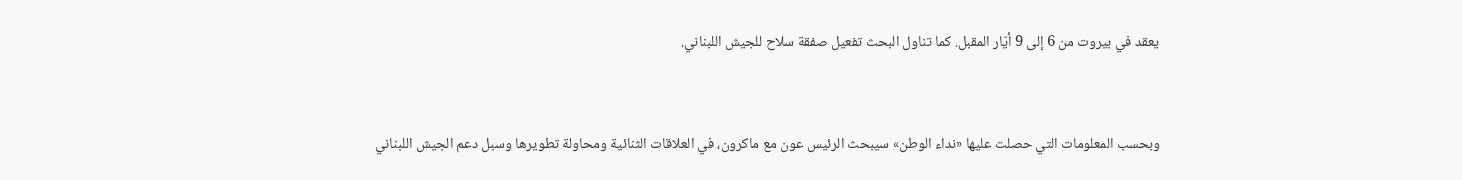يعقد في بيروت من 6 إلى 9 أيّار المقبل. كما تناول البحث تفعيل صفقة سلاح للجيش اللبناني.



وبحسب المعلومات التي حصلت عليها «نداء الوطن» سيبحث الرئيس عون مع ماكرون، في العلاقات الثنائية ومحاولة تطويرها وسبل دعم الجيش اللبناني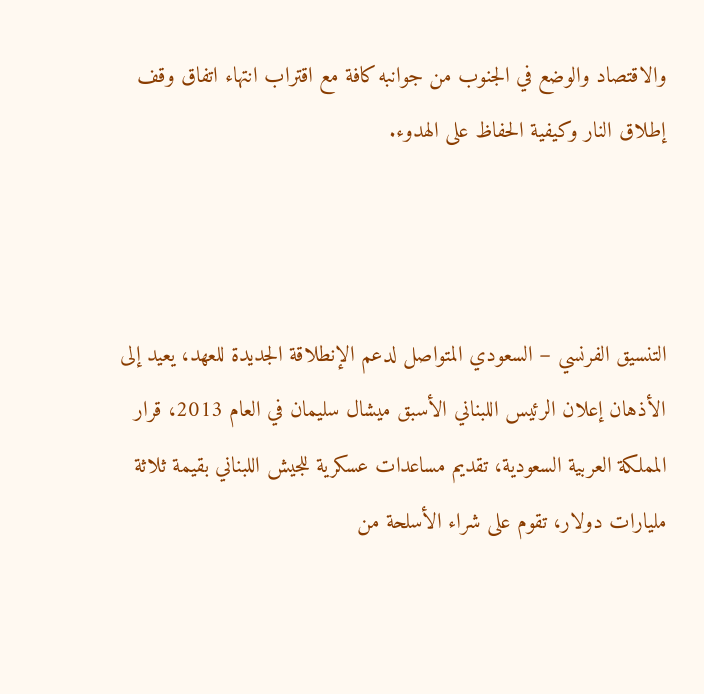والاقتصاد والوضع في الجنوب من جوانبه كافة مع اقتراب انتهاء اتفاق وقف إطلاق النار وكيفية الحفاظ على الهدوء.



التنسيق الفرنسي – السعودي المتواصل لدعم الإنطلاقة الجديدة للعهد، يعيد إلى الأذهان إعلان الرئيس اللبناني الأسبق ميشال سليمان في العام 2013، قرار المملكة العربية السعودية، تقديم مساعدات عسكرية للجيش اللبناني بقيمة ثلاثة مليارات دولار، تقوم على شراء الأسلحة من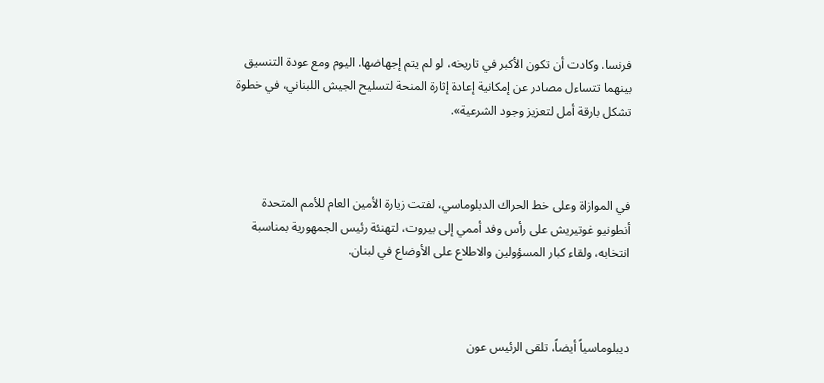فرنسا. وكادت أن تكون الأكبر في تاريخه، لو لم يتم إجهاضها. اليوم ومع عودة التنسيق بينهما تتساءل مصادر عن إمكانية إعادة إثارة المنحة لتسليح الجيش اللبناني، في خطوة تشكل بارقة أمل لتعزيز وجود الشرعية».



في الموازاة وعلى خط الحراك الدبلوماسي، لفتت زيارة الأمين العام للأمم المتحدة أنطونيو غوتيريش على رأس وفد أممي إلى بيروت، لتهنئة رئيس الجمهورية بمناسبة انتخابه، ولقاء كبار المسؤولين والاطلاع على الأوضاع في لبنان.



ديبلوماسياً أيضاً، تلقى الرئيس عون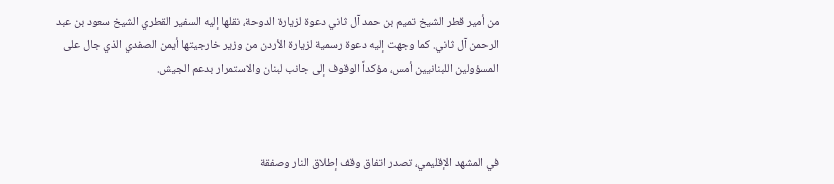من أمير قطر الشيخ تميم بن حمد آل ثاني دعوة لزيارة الدوحة، نقلها إليه السفير القطري الشيخ سعود بن عبد الرحمن آل ثاني. كما وجهت إليه دعوة رسمية لزيارة الأردن من وزير خارجيتها أيمن الصفدي الذي جال على المسؤولين اللبنانيين أمس، مؤكداً الوقوف إلى جانب لبنان والاستمرار بدعم الجيش.



في المشهد الإقليمي، تصدر اتفاق وقف إطلاق النار وصفقة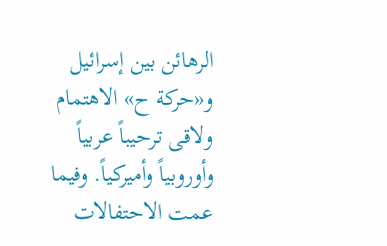الرهائن بين إسرائيل و«حركة ح» الاهتمام ولاقى ترحيباً عربياً وأوروبياً وأميركياً. وفيما عمت الاحتفالات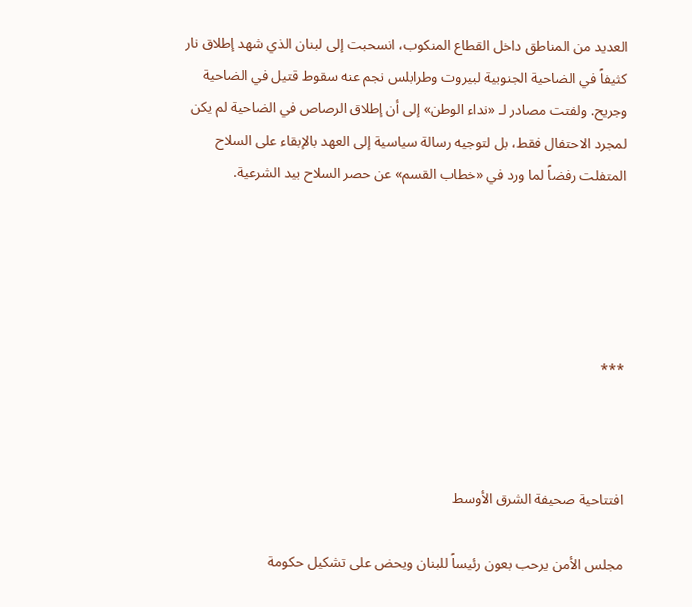العديد من المناطق داخل القطاع المنكوب، انسحبت إلى لبنان الذي شهد إطلاق نار كثيفاً في الضاحية الجنوبية لبيروت وطرابلس نجم عنه سقوط قتيل في الضاحية وجريح. ولفتت مصادر لـ «نداء الوطن» إلى أن إطلاق الرصاص في الضاحية لم يكن لمجرد الاحتفال فقط، بل لتوجيه رسالة سياسية إلى العهد بالإبقاء على السلاح المتفلت رفضاً لما ورد في «خطاب القسم» عن حصر السلاح بيد الشرعية.





***



افتتاحية صحيفة الشرق الأوسط

مجلس الأمن يرحب بعون رئيساً للبنان ويحض على تشكيل حكومة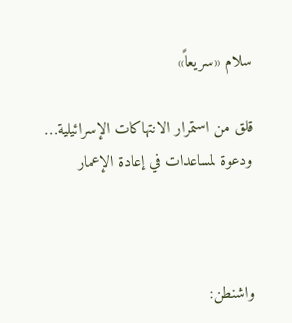سلام «سريعاً»

قلق من استمرار الانتهاكات الإسرائيلية… ودعوة لمساعدات في إعادة الإعمار



واشنطن: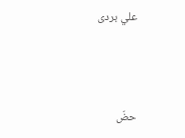علي بردى



حضّ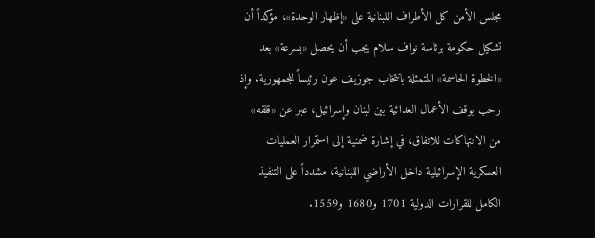مجلس الأمن كل الأطراف اللبنانية على «إظهار الوحدة»، مؤكداً أن تشكيل حكومة برئاسة نواف سلام يجب أن يحصل «بسرعة» بعد «الخطوة الحاسمة» المتمثلة بانتخاب جوزيف عون رئيساً للجمهورية. وإذ رحب بوقف الأعمال العدائية بين لبنان وإسرائيل، عبر عن «قلقه» من الانتهاكات للاتفاق، في إشارة ضمنية إلى استمرار العمليات العسكرية الإسرائيلية داخل الأراضي اللبنانية، مشدداً على التنفيذ الكامل للقرارات الدولية 1701 و1680 و1559.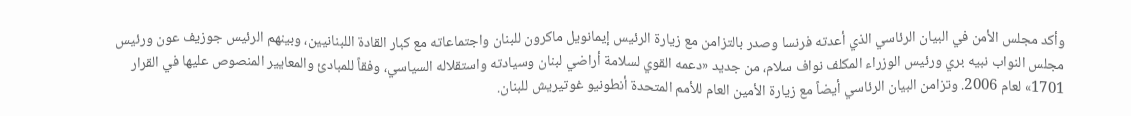وأكد مجلس الأمن في البيان الرئاسي الذي أعدته فرنسا وصدر بالتزامن مع زيارة الرئيس إيمانويل ماكرون للبنان واجتماعاته مع كبار القادة اللبنانيين، وبينهم الرئيس جوزيف عون ورئيس مجلس النواب نبيه بري ورئيس الوزراء المكلف نواف سلام، من جديد «دعمه القوي لسلامة أراضي لبنان وسيادته واستقلاله السياسي، وفقاً للمبادئ والمعايير المنصوص عليها في القرار 1701» لعام 2006. وتزامن البيان الرئاسي أيضاً مع زيارة الأمين العام للأمم المتحدة أنطونيو غوتيريش للبنان.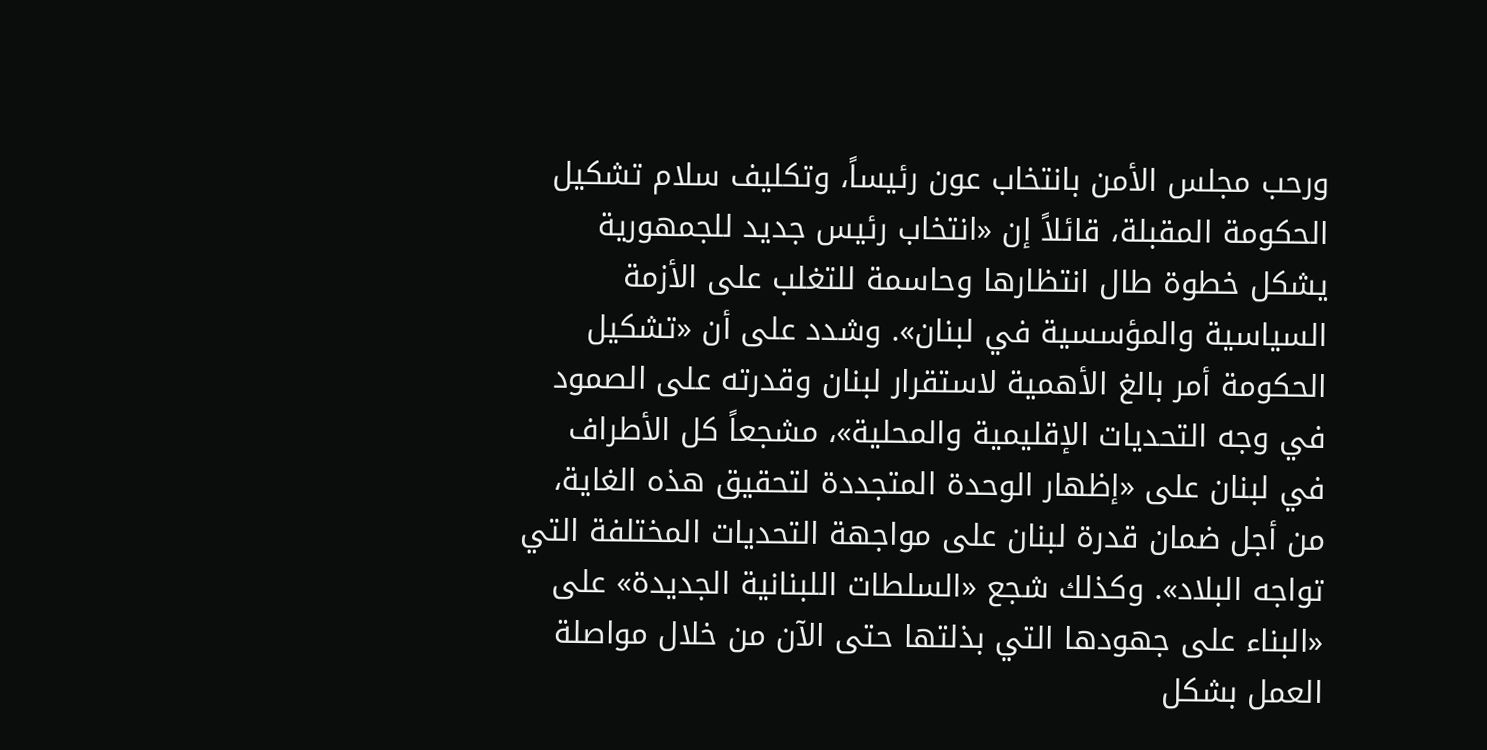ورحب مجلس الأمن بانتخاب عون رئيساً، وتكليف سلام تشكيل الحكومة المقبلة، قائلاً إن «انتخاب رئيس جديد للجمهورية يشكل خطوة طال انتظارها وحاسمة للتغلب على الأزمة السياسية والمؤسسية في لبنان». وشدد على أن «تشكيل الحكومة أمر بالغ الأهمية لاستقرار لبنان وقدرته على الصمود في وجه التحديات الإقليمية والمحلية»، مشجعاً كل الأطراف في لبنان على «إظهار الوحدة المتجددة لتحقيق هذه الغاية، من أجل ضمان قدرة لبنان على مواجهة التحديات المختلفة التي تواجه البلاد». وكذلك شجع «السلطات اللبنانية الجديدة» على «البناء على جهودها التي بذلتها حتى الآن من خلال مواصلة العمل بشكل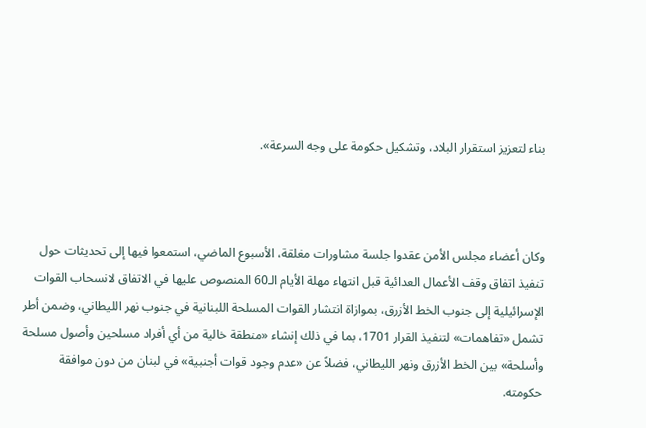بناء لتعزيز استقرار البلاد، وتشكيل حكومة على وجه السرعة».



وكان أعضاء مجلس الأمن عقدوا جلسة مشاورات مغلقة، الأسبوع الماضي، استمعوا فيها إلى تحديثات حول تنفيذ اتفاق وقف الأعمال العدائية قبل انتهاء مهلة الأيام الـ60 المنصوص عليها في الاتفاق لانسحاب القوات الإسرائيلية إلى جنوب الخط الأزرق، بموازاة انتشار القوات المسلحة اللبنانية في جنوب نهر الليطاني، وضمن أطر تشمل «تفاهمات» لتنفيذ القرار 1701، بما في ذلك إنشاء «منطقة خالية من أي أفراد مسلحين وأصول مسلحة وأسلحة» بين الخط الأزرق ونهر الليطاني، فضلاً عن «عدم وجود قوات أجنبية» في لبنان من دون موافقة حكومته.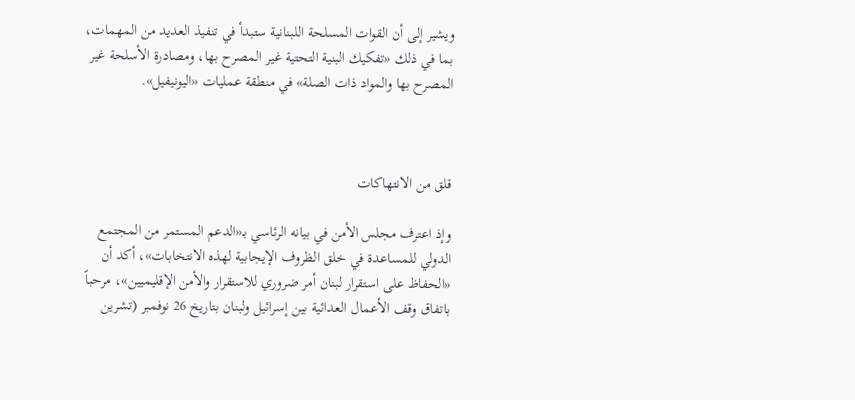ويشير إلى أن القوات المسلحة اللبنانية ستبدأ في تنفيذ العديد من المهمات، بما في ذلك «تفكيك البنية التحتية غير المصرح بها، ومصادرة الأسلحة غير المصرح بها والمواد ذات الصلة» في منطقة عمليات «اليونيفيل».



قلق من الانتهاكات

وإذ اعترف مجلس الأمن في بيانه الرئاسي بـ«الدعم المستمر من المجتمع الدولي للمساعدة في خلق الظروف الإيجابية لهذه الانتخابات»، أكد أن «الحفاظ على استقرار لبنان أمر ضروري للاستقرار والأمن الإقليميين»، مرحباً باتفاق وقف الأعمال العدائية بين إسرائيل ولبنان بتاريخ 26 نوفمبر (تشرين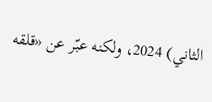الثاني) 2024، ولكنه عبّر عن «قلقه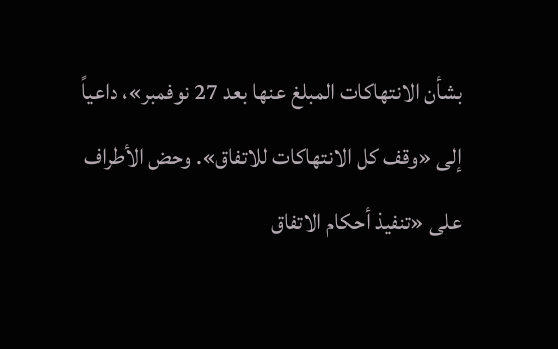بشأن الانتهاكات المبلغ عنها بعد 27 نوفمبر»، داعياً إلى «وقف كل الانتهاكات للاتفاق». وحض الأطراف على «تنفيذ أحكام الاتفاق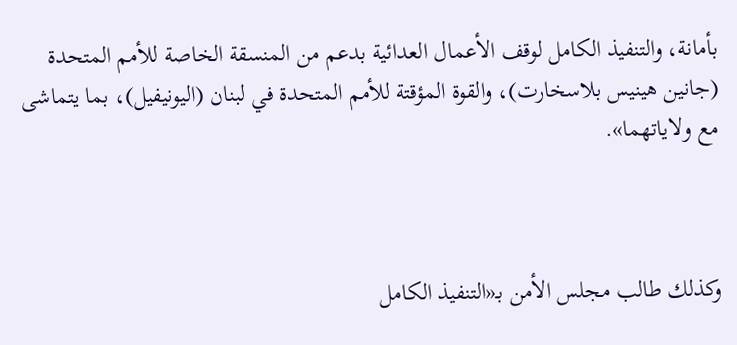بأمانة، والتنفيذ الكامل لوقف الأعمال العدائية بدعم من المنسقة الخاصة للأمم المتحدة (جانين هينيس بلاسخارت)، والقوة المؤقتة للأمم المتحدة في لبنان (اليونيفيل)، بما يتماشى مع ولاياتهما».



وكذلك طالب مجلس الأمن بـ«التنفيذ الكامل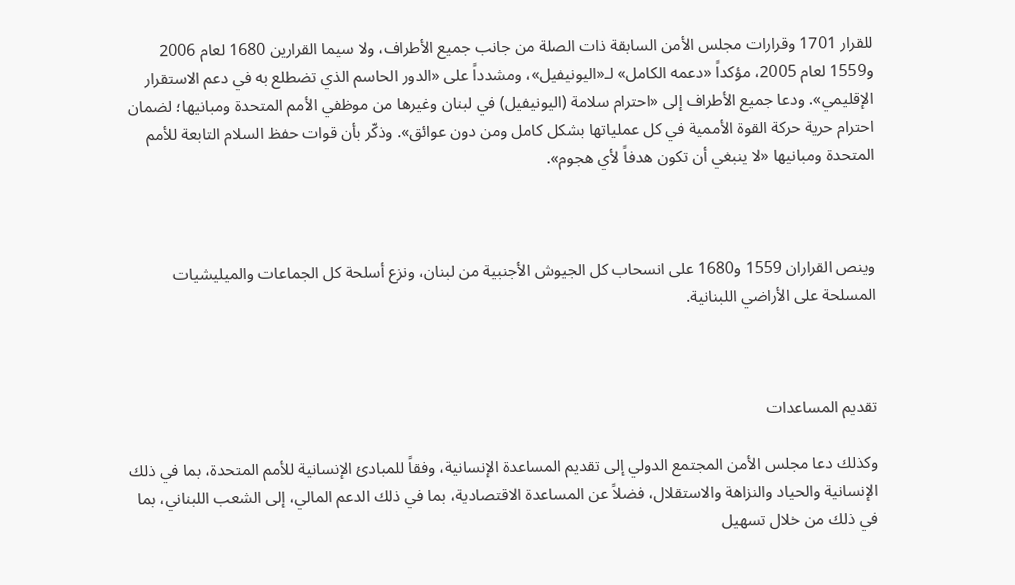للقرار 1701 وقرارات مجلس الأمن السابقة ذات الصلة من جانب جميع الأطراف، ولا سيما القرارين 1680 لعام 2006 و1559 لعام 2005، مؤكداً «دعمه الكامل» لـ«اليونيفيل»، ومشدداً على «الدور الحاسم الذي تضطلع به في دعم الاستقرار الإقليمي». ودعا جميع الأطراف إلى «احترام سلامة (اليونيفيل) في لبنان وغيرها من موظفي الأمم المتحدة ومبانيها؛ لضمان احترام حرية حركة القوة الأممية في كل عملياتها بشكل كامل ومن دون عوائق». وذكّر بأن قوات حفظ السلام التابعة للأمم المتحدة ومبانيها «لا ينبغي أن تكون هدفاً لأي هجوم».



وينص القراران 1559 و1680 على انسحاب كل الجيوش الأجنبية من لبنان، ونزع أسلحة كل الجماعات والميليشيات المسلحة على الأراضي اللبنانية.



تقديم المساعدات

وكذلك دعا مجلس الأمن المجتمع الدولي إلى تقديم المساعدة الإنسانية، وفقاً للمبادئ الإنسانية للأمم المتحدة، بما في ذلك الإنسانية والحياد والنزاهة والاستقلال، فضلاً عن المساعدة الاقتصادية، بما في ذلك الدعم المالي، إلى الشعب اللبناني، بما في ذلك من خلال تسهيل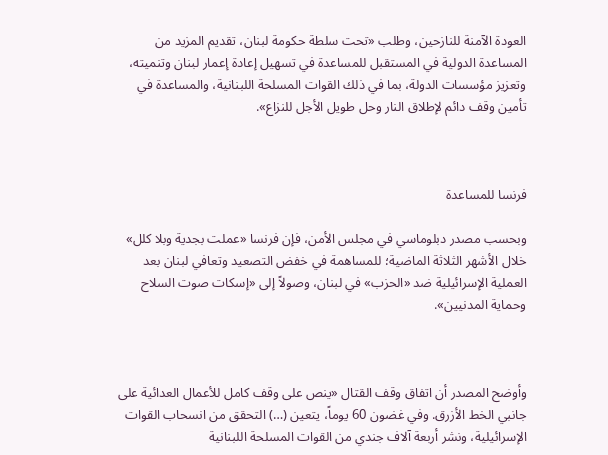العودة الآمنة للنازحين، وطلب «تحت سلطة حكومة لبنان، تقديم المزيد من المساعدة الدولية في المستقبل للمساعدة في تسهيل إعادة إعمار لبنان وتنميته، وتعزيز مؤسسات الدولة، بما في ذلك القوات المسلحة اللبنانية، والمساعدة في تأمين وقف دائم لإطلاق النار وحل طويل الأجل للنزاع».



فرنسا للمساعدة

وبحسب مصدر دبلوماسي في مجلس الأمن، فإن فرنسا «عملت بجدية وبلا كلل» خلال الأشهر الثلاثة الماضية؛ للمساهمة في خفض التصعيد وتعافي لبنان بعد العملية الإسرائيلية ضد «الحزب» في لبنان، وصولاً إلى «إسكات صوت السلاح وحماية المدنيين».



وأوضح المصدر أن اتفاق وقف القتال «ينص على وقف كامل للأعمال العدائية على جانبي الخط الأزرق. وفي غضون 60 يوماً، يتعين (…) التحقق من انسحاب القوات الإسرائيلية، ونشر أربعة آلاف جندي من القوات المسلحة اللبنانية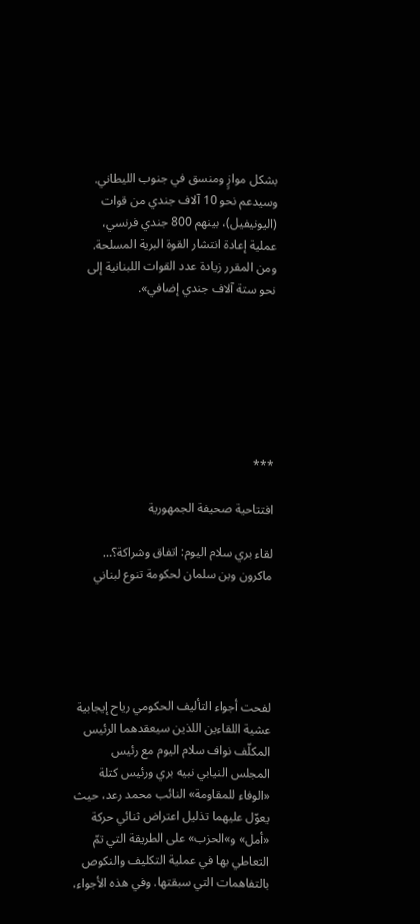بشكل موازٍ ومنسق في جنوب الليطاني. وسيدعم نحو 10 آلاف جندي من قوات (اليونيفيل)، بينهم 800 جندي فرنسي، عملية إعادة انتشار القوة البرية المسلحة. ومن المقرر زيادة عدد القوات اللبنانية إلى نحو ستة آلاف جندي إضافي».







***

افتتاحية صحيفة الجمهورية

لقاء بري سلام اليوم: اتفاق وشراكة؟… ماكرون وبن سلمان لحكومة تنوع لبناني





لفحت أجواء التأليف الحكومي رياح إيجابية عشية اللقاءين اللذين سيعقدهما الرئيس المكلّف نواف سلام اليوم مع رئيس المجلس النيابي نبيه بري ورئيس كتلة «الوفاء للمقاومة» النائب محمد رعد، حيث يعوّل عليهما تذليل اعتراض ثنائي حركة «أمل» و»الحزب» على الطريقة التي تمّ التعاطي بها في عملية التكليف والنكوص بالتفاهمات التي سبقتها. وفي هذه الأجواء،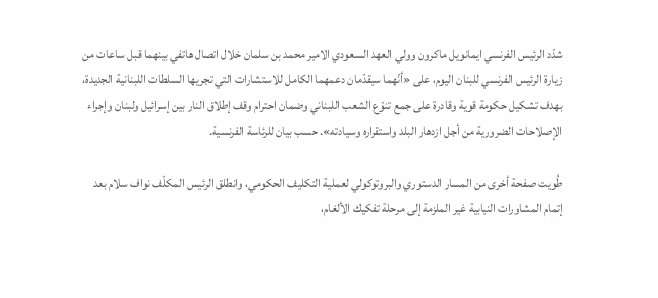شدّد الرئيس الفرنسي ايمانويل ماكرون وولي العهد السعودي الامير محمد بن سلمان خلال اتصال هاتفي بينهما قبل ساعات من زيارة الرئيس الفرنسي للبنان اليوم، على «أنّهما سيقدّمان دعمهما الكامل للاستشارات التي تجريها السلطات اللبنانية الجديدة، بهدف تشكيل حكومة قوية وقادرة على جمع تنوّع الشعب اللبناني وضمان احترام وقف إطلاق النار بين إسرائيل ولبنان وإجراء الإصلاحات الضرورية من أجل ازدهار البلد واستقراره وسيادته». حسب بيان للرئاسة الفرنسية.

طُويت صفحة أخرى من المسار الدستوري والبروتوكولي لعملية التكليف الحكومي، وانطلق الرئيس المكلّف نواف سلام بعد إتمام المشاورات النيابية غير الملزمة إلى مرحلة تفكيك الألغام،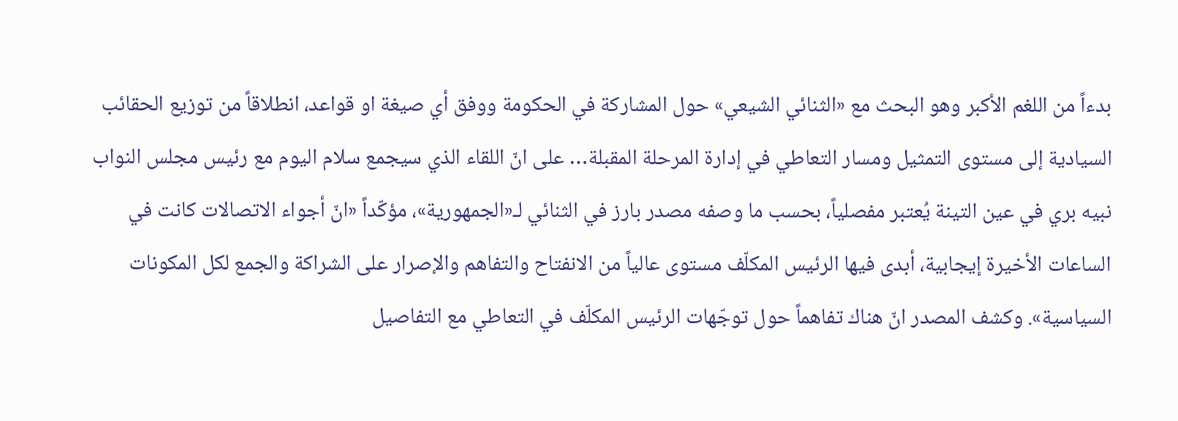بدءاً من اللغم الأكبر وهو البحث مع «الثنائي الشيعي» حول المشاركة في الحكومة ووفق أي صيغة او قواعد، انطلاقاً من توزيع الحقائب السيادية إلى مستوى التمثيل ومسار التعاطي في إدارة المرحلة المقبلة… على انّ اللقاء الذي سيجمع سلام اليوم مع رئيس مجلس النواب نبيه بري في عين التينة يُعتبر مفصلياً، بحسب ما وصفه مصدر بارز في الثنائي لـ«الجمهورية»، مؤكّداً «انّ أجواء الاتصالات كانت في الساعات الأخيرة إيجابية، أبدى فيها الرئيس المكلّف مستوى عالياً من الانفتاح والتفاهم والإصرار على الشراكة والجمع لكل المكونات السياسية». وكشف المصدر انّ هناك تفاهماً حول توجّهات الرئيس المكلّف في التعاطي مع التفاصيل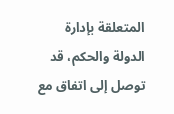المتعلقة بإدارة الدولة والحكم، قد توصل إلى اتفاق مع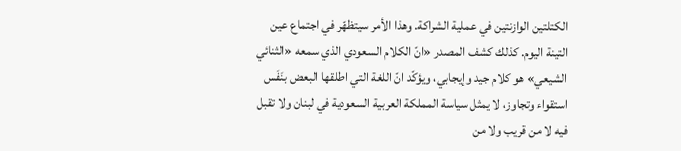الكتلتين الوازنتين في عملية الشراكة. وهذا الأمر سيتظهّر في اجتماع عين التينة اليوم. كذلك كشف المصدر «انّ الكلام السعودي الذي سمعه «الثنائي الشيعي» هو كلام جيد وإيجابي، ويؤكّد انّ اللغة التي اطلقها البعض بنَفَس استقواء وتجاوز، لا يمثل سياسة المملكة العربية السعودية في لبنان ولا تقبل فيه لا من قريب ولا من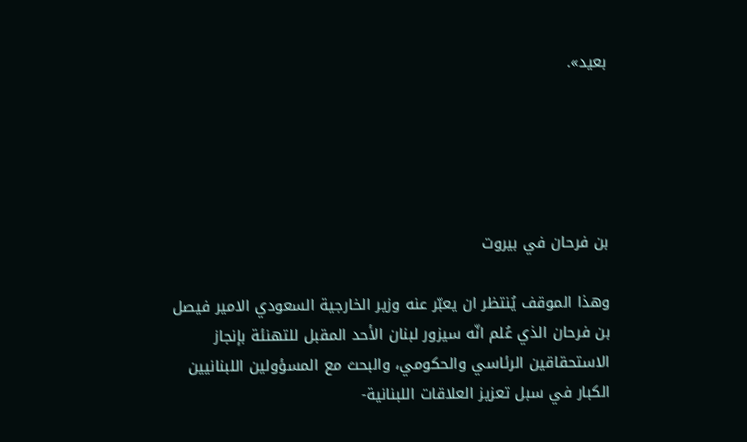بعيد».





بن فرحان في بيروت

وهذا الموقف يُنتظر ان يعبّر عنه وزير الخارجية السعودي الامير فيصل بن فرحان الذي عُلم انّه سيزور لبنان الأحد المقبل للتهنئة بإنجاز الاستحقاقين الرئاسي والحكومي، والبحث مع المسؤولين اللبنانيين الكبار في سبل تعزيز العلاقات اللبنانية-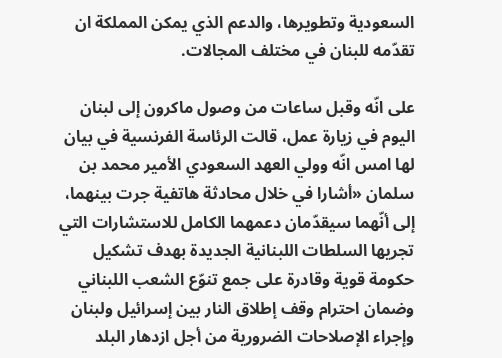السعودية وتطويرها، والدعم الذي يمكن المملكة ان تقدّمه للبنان في مختلف المجالات.

على انّه وقبل ساعات من وصول ماكرون إلى لبنان اليوم في زيارة عمل، قالت الرئاسة الفرنسية في بيان لها امس انّه وولي العهد السعودي الأمير محمد بن سلمان «أشارا في خلال محادثة هاتفية جرت بينهما، إلى أنّهما سيقدّمان دعمهما الكامل للاستشارات التي تجريها السلطات اللبنانية الجديدة بهدف تشكيل حكومة قوية وقادرة على جمع تنوّع الشعب اللبناني وضمان احترام وقف إطلاق النار بين إسرائيل ولبنان وإجراء الإصلاحات الضرورية من أجل ازدهار البلد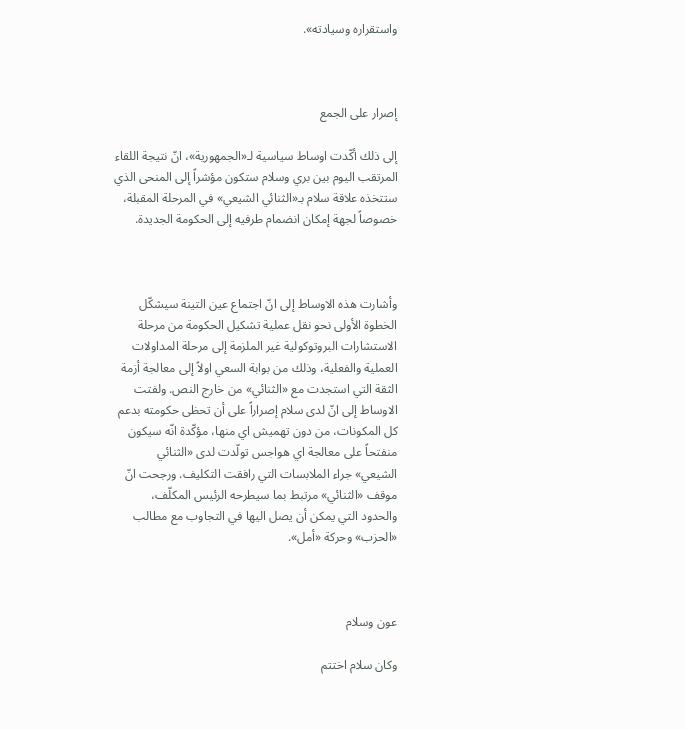واستقراره وسيادته».



إصرار على الجمع

إلى ذلك أكّدت اوساط سياسية لـ«الجمهورية»، انّ نتيجة اللقاء المرتقب اليوم بين بري وسلام ستكون مؤشراً إلى المنحى الذي ستتخذه علاقة سلام بـ«الثنائي الشيعي» في المرحلة المقبلة، خصوصاً لجهة إمكان انضمام طرفيه إلى الحكومة الجديدة.



وأشارت هذه الاوساط إلى انّ اجتماع عين التينة سيشكّل الخطوة الأولى نحو نقل عملية تشكيل الحكومة من مرحلة الاستشارات البروتوكولية غير الملزمة إلى مرحلة المداولات العملية والفعلية، وذلك من بوابة السعي اولاً إلى معالجة أزمة الثقة التي استجدت مع «الثنائي» من خارج النص. ولفتت الاوساط إلى انّ لدى سلام إصراراً على أن تحظى حكومته بدعم كل المكونات، من دون تهميش اي منها، مؤكّدة انّه سيكون منفتحاً على معالجة اي هواجس تولّدت لدى «الثنائي الشيعي» جراء الملابسات التي رافقت التكليف. ورجحت انّ موقف «الثنائي» مرتبط بما سيطرحه الرئيس المكلّف، والحدود التي يمكن أن يصل اليها في التجاوب مع مطالب «الحزب» وحركة «أمل».



عون وسلام

وكان سلام اختتم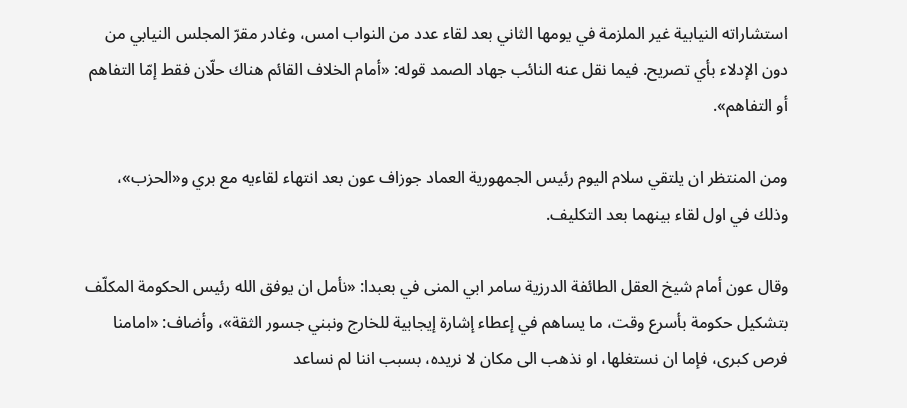استشاراته النيابية غير الملزمة في يومها الثاني بعد لقاء عدد من النواب امس، وغادر مقرّ المجلس النيابي من دون الإدلاء بأي تصريح. فيما نقل عنه النائب جهاد الصمد قوله: «أمام الخلاف القائم هناك حلّان فقط إمّا التفاهم أو التفاهم».

ومن المنتظر ان يلتقي سلام اليوم رئيس الجمهورية العماد جوزاف عون بعد انتهاء لقاءيه مع بري و«الحزب»، وذلك في اول لقاء بينهما بعد التكليف.

وقال عون أمام شيخ العقل الطائفة الدرزية سامر ابي المنى في بعبدا: «نأمل ان يوفق الله رئيس الحكومة المكلّف بتشكيل حكومة بأسرع وقت، ما يساهم في إعطاء إشارة إيجابية للخارج ونبني جسور الثقة»، وأضاف: «امامنا فرص كبرى، فإما ان نستغلها، او نذهب الى مكان لا نريده، بسبب اننا لم نساعد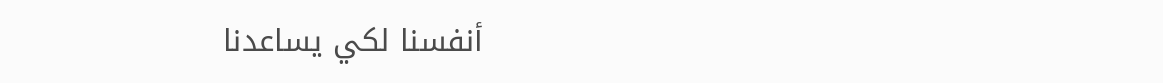أنفسنا لكي يساعدنا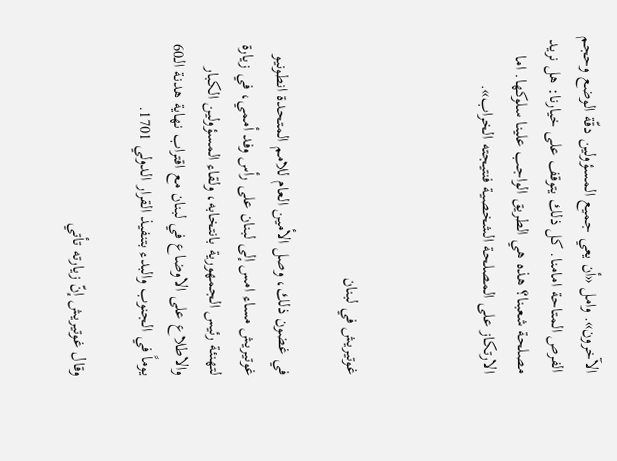الآخرون». وامل «أن يعي جميع المسؤولين دقّة الوضع وحجم الفرص المتاحة امامنا. كل ذلك يتوقف على خيارنا: هل نريد مصلحة شعبنا؟ هذه هي الطريق الواجب علينا سلوكها. اما الارتكاز على المصلحة الشخصية فنتيجته الخراب».



غوتيريش في لبنان

في غضون ذلك، وصل الأمين العام للامم المتحدة انطونيو غوتيريش مساء امس إلى لبنان على رأس وفد أممي، في زيارة لتهنئة رئيس الجمهورية بانتخابه، ولقاء المسؤولين الكبار والاطلاع على الاوضاع في لبنان مع اقتراب نهاية هدنة الـ60 يوماً في الجنوب والبدء بتنفيذ القرار الدولي 1701.

وقال غوتيريش إنّ زيارته تأتي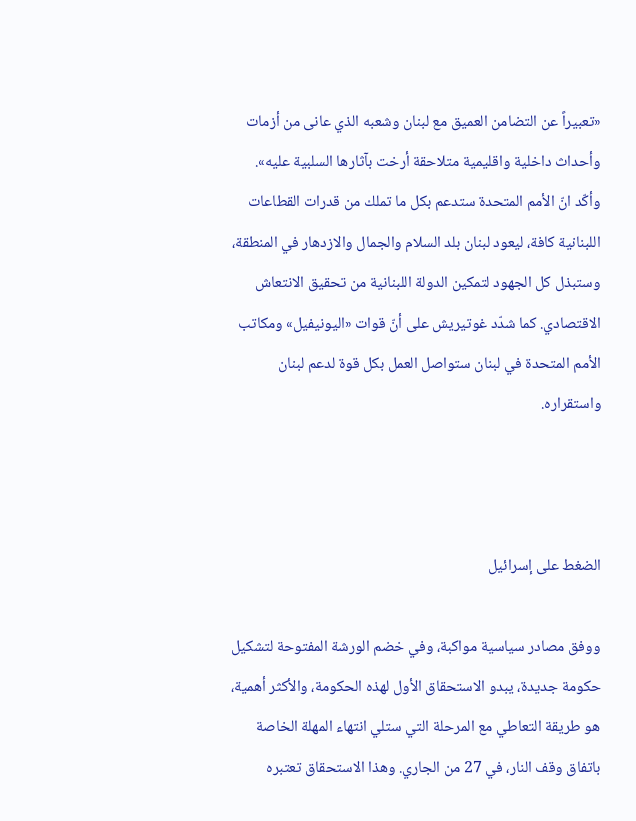«تعبيراً عن التضامن العميق مع لبنان وشعبه الذي عانى من أزمات وأحداث داخلية واقليمية متلاحقة أرخت بآثارها السلبية عليه». وأكّد انّ الأمم المتحدة ستدعم بكل ما تملك من قدرات القطاعات اللبنانية كافة، ليعود لبنان بلد السلام والجمال والازدهار في المنطقة، وستبذل كل الجهود لتمكين الدولة اللبنانية من تحقيق الانتعاش الاقتصادي. كما شدّد غوتيريش على أنّ قوات «اليونيفيل» ومكاتب الأمم المتحدة في لبنان ستواصل العمل بكل قوة لدعم لبنان واستقراره.



الضغط على إسرائيل

ووفق مصادر سياسية مواكبة، وفي خضم الورشة المفتوحة لتشكيل حكومة جديدة، يبدو الاستحقاق الأول لهذه الحكومة، والأكثر أهمية، هو طريقة التعاطي مع المرحلة التي ستلي انتهاء المهلة الخاصة باتفاق وقف النار، في 27 من الجاري. وهذا الاستحقاق تعتبره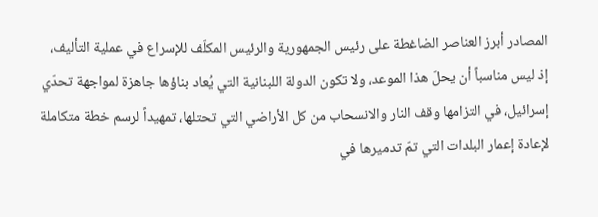المصادر أبرز العناصر الضاغطة على رئيس الجمهورية والرئيس المكلّف للإسراع في عملية التأليف، إذ ليس مناسباً أن يحلّ هذا الموعد، ولا تكون الدولة اللبنانية التي يُعاد بناؤها جاهزة لمواجهة تحدّي إسرائيل، في التزامها وقف النار والانسحاب من كل الأراضي التي تحتلها، تمهيداً لرسم خطة متكاملة لإعادة إعمار البلدات التي تمّ تدميرها في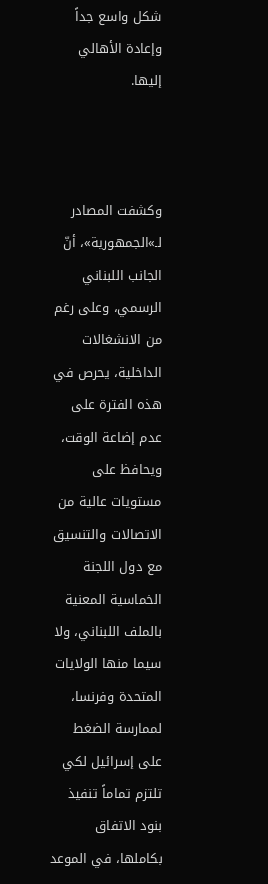شكل واسع جداً وإعادة الأهالي إليها.



وكشفت المصادر لـ»الجمهورية»، أنّ الجانب اللبناني الرسمي، وعلى رغم من الانشغالات الداخلية، يحرص في هذه الفترة على عدم إضاعة الوقت، ويحافظ على مستويات عالية من الاتصالات والتنسيق مع دول اللجنة الخماسية المعنية بالملف اللبناني، ولا سيما منها الولايات المتحدة وفرنسا، لممارسة الضغط على إسرائيل لكي تلتزم تماماً تنفيذ بنود الاتفاق بكاملها، في الموعد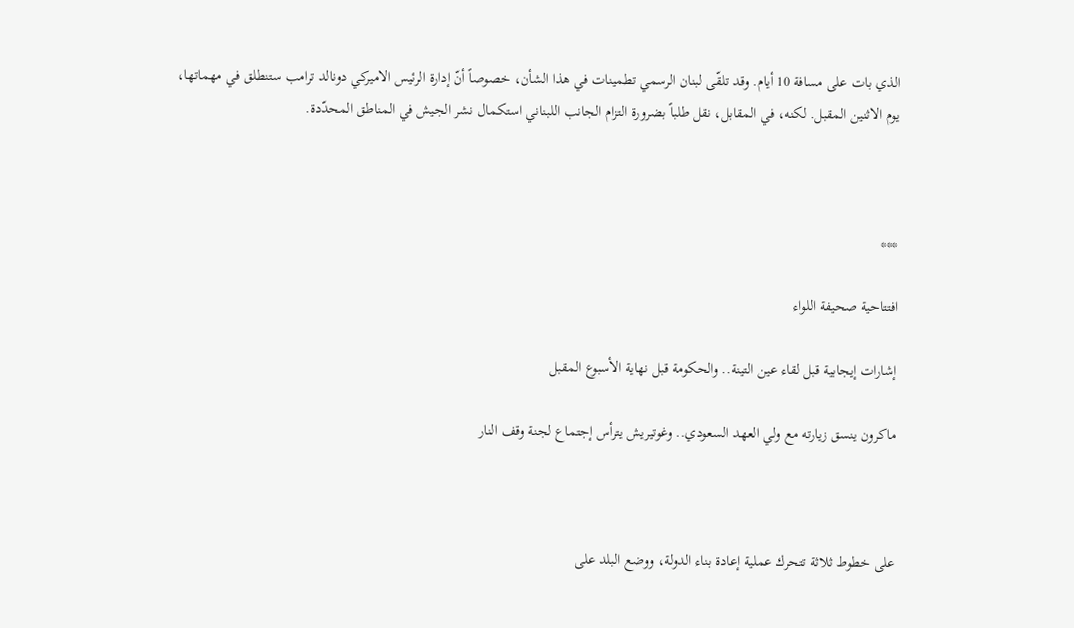الذي بات على مسافة 10 أيام. وقد تلقّى لبنان الرسمي تطمينات في هذا الشأن، خصوصاً أنّ إدارة الرئيس الاميركي دونالد ترامب ستنطلق في مهماتها، يوم الاثنين المقبل. لكنه، في المقابل، نقل طلباً بضرورة التزام الجانب اللبناني استكمال نشر الجيش في المناطق المحدّدة.



***

افتتاحية صحيفة اللواء

إشارات إيجابية قبل لقاء عين التينة.. والحكومة قبل نهاية الأسبوع المقبل

ماكرون ينسق زيارته مع ولي العهد السعودي.. وغوتيريش يترأس إجتماع لجنة وقف النار



على خطوط ثلاثة تتحرك عملية إعادة بناء الدولة، ووضع البلد على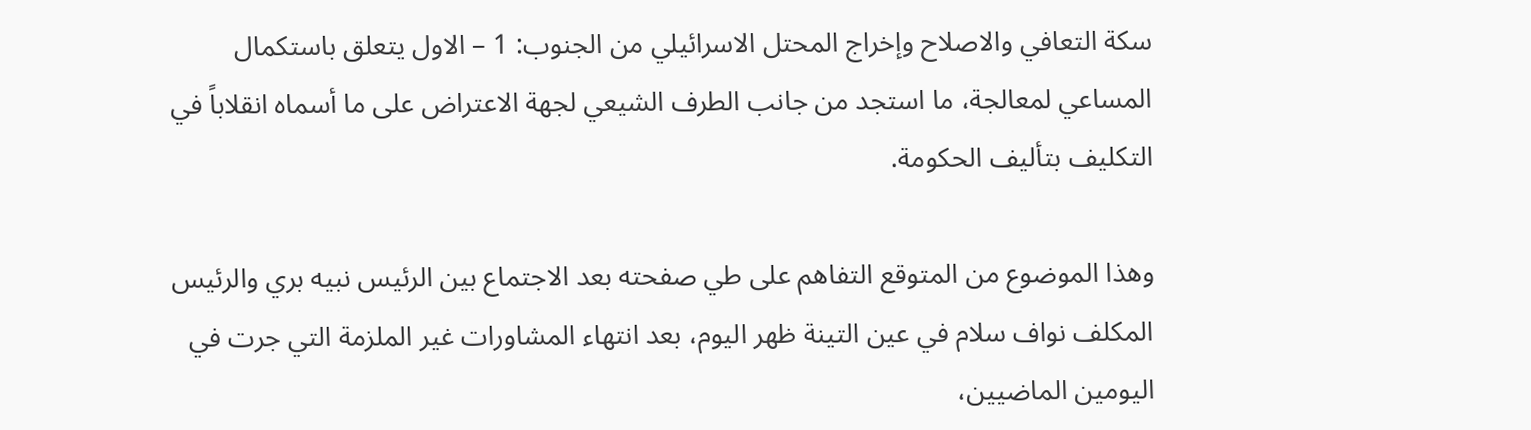سكة التعافي والاصلاح وإخراج المحتل الاسرائيلي من الجنوب: 1 – الاول يتعلق باستكمال المساعي لمعالجة، ما استجد من جانب الطرف الشيعي لجهة الاعتراض على ما أسماه انقلاباً في التكليف بتأليف الحكومة.

وهذا الموضوع من المتوقع التفاهم على طي صفحته بعد الاجتماع بين الرئيس نبيه بري والرئيس المكلف نواف سلام في عين التينة ظهر اليوم، بعد انتهاء المشاورات غير الملزمة التي جرت في اليومين الماضيين،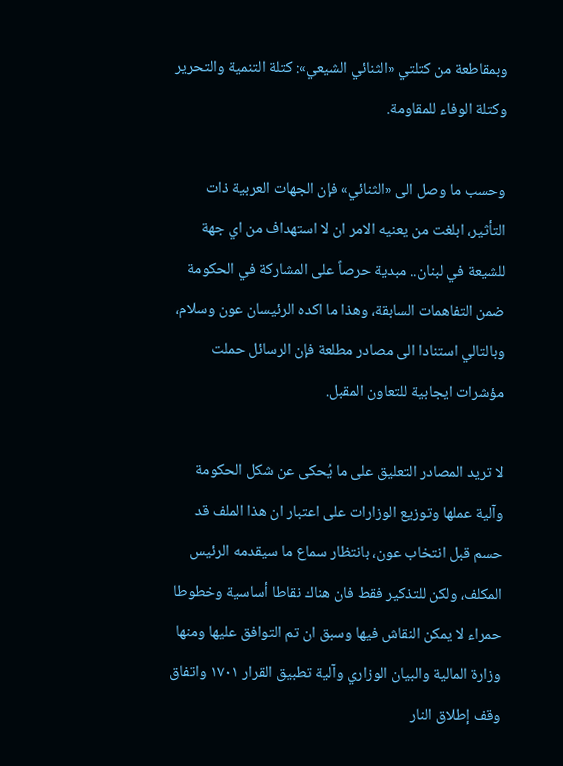وبمقاطعة من كتلتي «الثنائي الشيعي»: كتلة التنمية والتحرير وكتلة الوفاء للمقاومة.

وحسب ما وصل الى «الثنائي» فإن الجهات العربية ذات التأثير، ابلغت من يعنيه الامر ان لا استهداف من اي جهة للشيعة في لبنان.. مبدية حرصاً على المشاركة في الحكومة ضمن التفاهمات السابقة، وهذا ما اكده الرئيسان عون وسلام، وبالتالي استنادا الى مصادر مطلعة فإن الرسائل حملت مؤشرات ايجابية للتعاون المقبل.

لا تريد المصادر التعليق على ما يُحكى عن شكل الحكومة وآلية عملها وتوزيع الوزارات على اعتبار ان هذا الملف قد حسم قبل انتخاب عون، بانتظار سماع ما سيقدمه الرئيس المكلف، ولكن للتذكير فقط فان هناك نقاطا أساسية وخطوطا حمراء لا يمكن النقاش فيها وسبق ان تم التوافق عليها ومنها وزارة المالية والبيان الوزاري وآلية تطبيق القرار ١٧٠١ واتفاق وقف إطلاق النار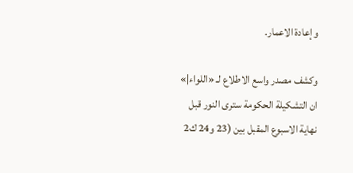وإعادة الاعمار.

وكشف مصدر واسع الاطلاع لـ «اللواء|» ان التشكيلة الحكومة سترى النور قبل نهاية الاسبوع المقبل بين (23 و24 ك2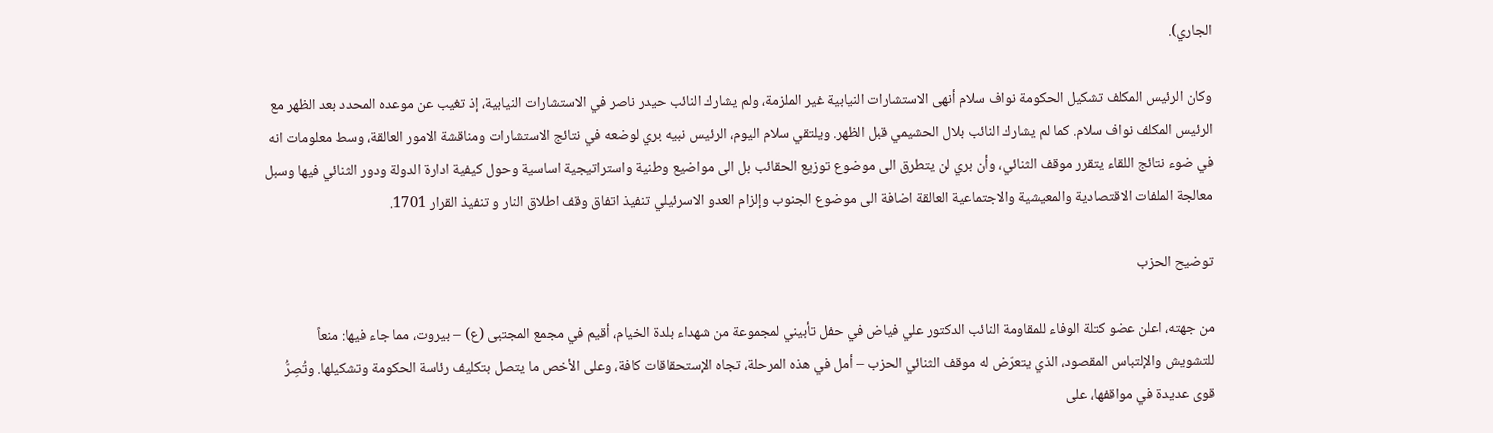الجاري).

وكان الرئيس المكلف تشكيل الحكومة نواف سلام أنهى الاستشارات النيابية غير الملزمة، ولم يشارك النائب حيدر ناصر في الاستشارات النيابية، إذ تغيب عن موعده المحدد بعد الظهر مع الرئيس المكلف نواف سلام. كما لم يشارك النائب بلال الحشيمي قبل الظهر. ويلتقي سلام اليوم، الرئيس نبيه بري لوضعه في نتائج الاستشارات ومناقشة الامور العالقة، وسط معلومات انه في ضوء نتائج اللقاء يتقرر موقف الثنائي، وأن بري لن يتطرق الى موضوع توزيع الحقائب بل الى مواضيع وطنية واستراتيجية اساسية وحول كيفية ادارة الدولة ودور الثنائي فيها وسبل معالجة الملفات الاقتصادية والمعيشية والاجتماعية العالقة اضافة الى موضوع الجنوب وإلزام العدو الاسرئيلي تنفيذ اتفاق وقف اطلاق النار و تنفيذ القرار 1701.

توضيح الحزب

من جهته، اعلن عضو كتلة الوفاء للمقاومة النائب الدكتور علي فياض في حفل تأبيني لمجموعة من شهداء بلدة الخيام، أقيم في مجمع المجتبى (ع) – بيروت، مما جاء فيها: منعاً للتشويش والإلتباس المقصود، الذي يتعرّض له موقف الثنائي الحزب – أمل في هذه المرحلة، تجاه الإستحقاقات كافة، وعلى الأخص ما يتصل بتكليف رئاسة الحكومة وتشكيلها. وتُصِرُّ قوى عديدة في مواقفها، على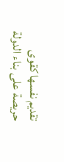تقديم نفسها كقوى حريصة على بناء الدولة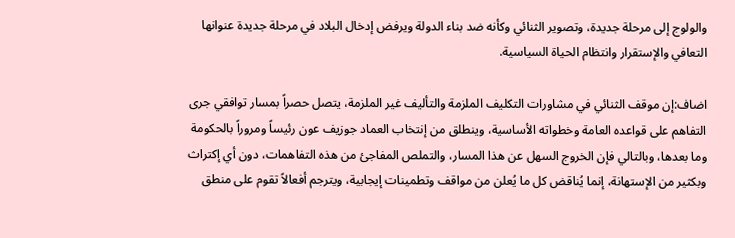والولوج إلى مرحلة جديدة، وتصوير الثنائي وكأنه ضد بناء الدولة ويرفض إدخال البلاد في مرحلة جديدة عنوانها التعافي والإستقرار وانتظام الحياة السياسية.

اضاف:إن موقف الثنائي في مشاورات التكليف الملزمة والتأليف غير الملزمة، يتصل حصراً بمسار توافقي جرى التفاهم على قواعده العامة وخطواته الأساسية، وينطلق من إنتخاب العماد جوزيف عون رئيساً ومروراً بالحكومة وما بعدها، وبالتالي فإن الخروج السهل عن هذا المسار، والتملص المفاجئ من هذه التفاهمات، دون أي إكتراث وبكثير من الإستهانة، إنما يُناقض كل ما يُعلن من مواقف وتطمينات إيجابية، ويترجم أفعالاً تقوم على منطق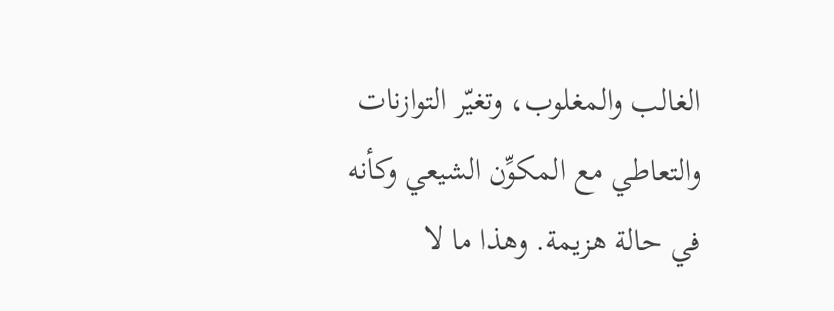الغالب والمغلوب، وتغيّر التوازنات والتعاطي مع المكوِّن الشيعي وكأنه في حالة هزيمة. وهذا ما لا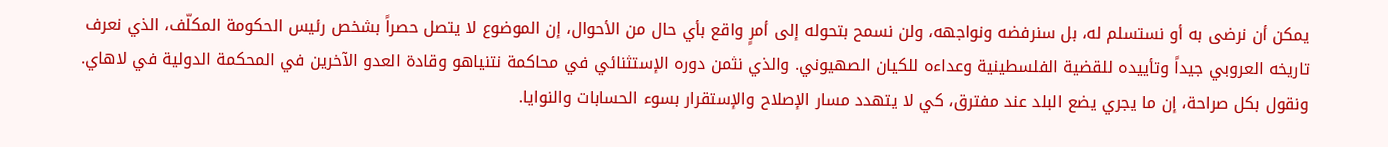يمكن أن نرضى به أو نستسلم له، بل سنرفضه ونواجهه، ولن نسمح بتحوله إلى أمرٍ واقع بأي حال من الأحوال، إن الموضوع لا يتصل حصراً بشخص رئيس الحكومة المكلّف، الذي نعرف تاريخه العروبي جيداً وتأييده للقضية الفلسطينية وعداءه للكيان الصهيوني. والذي نثمن دوره الإستثنائي في محاكمة نتنياهو وقادة العدو الآخرين في المحكمة الدولية في لاهاي. ونقول بكل صراحة، إن ما يجري يضع البلد عند مفترق، كي لا يتهدد مسار الإصلاح والإستقرار بسوء الحسابات والنوايا.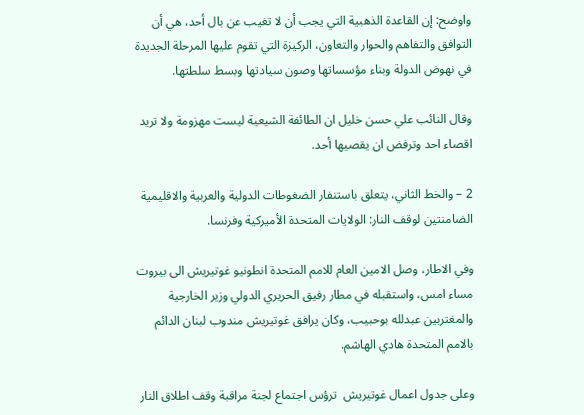واوضح: إن القاعدة الذهبية التي يجب أن لا تغيب عن بال أحد، هي أن التوافق والتفاهم والحوار والتعاون، الركيزة التي تقوم عليها المرحلة الجديدة في نهوض الدولة وبناء مؤسساتها وصون سيادتها وبسط سلطتها.

وقال النائب علي حسن خليل ان الطائفة الشيعية ليست مهزومة ولا تريد اقصاء احد وترفض ان يقصيها أحد.

2 – والخط الثاني، يتعلق باستنفار الضغوطات الدولية والعربية والاقليمية الضامنتين لوقف النار: الولايات المتحدة الأميركية وفرنسا.

وفي الاطار، وصل الامين العام للامم المتحدة انطونيو غوتيريش الى بيروت مساء امس، واستقبله في مطار رفيق الحريري الدولي وزير الخارجية والمغتربين عبدلله بوحبيب، وكان يرافق غوتيريش مندوب لبنان الدائم بالامم المتحدة هادي الهاشم.

وعلى جدول اعمال غوتيريش  ترؤس اجتماع لجنة مراقبة وقف اطلاق النار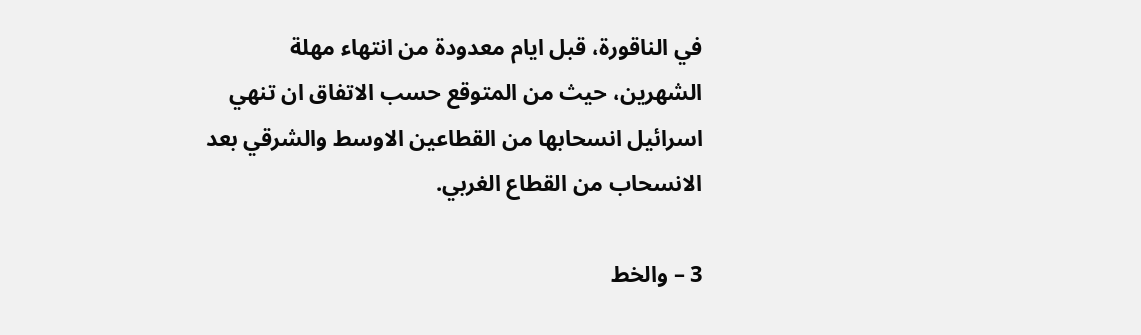في الناقورة، قبل ايام معدودة من انتهاء مهلة الشهرين، حيث من المتوقع حسب الاتفاق ان تنهي اسرائيل انسحابها من القطاعين الاوسط والشرقي بعد الانسحاب من القطاع الغربي.

3 – والخط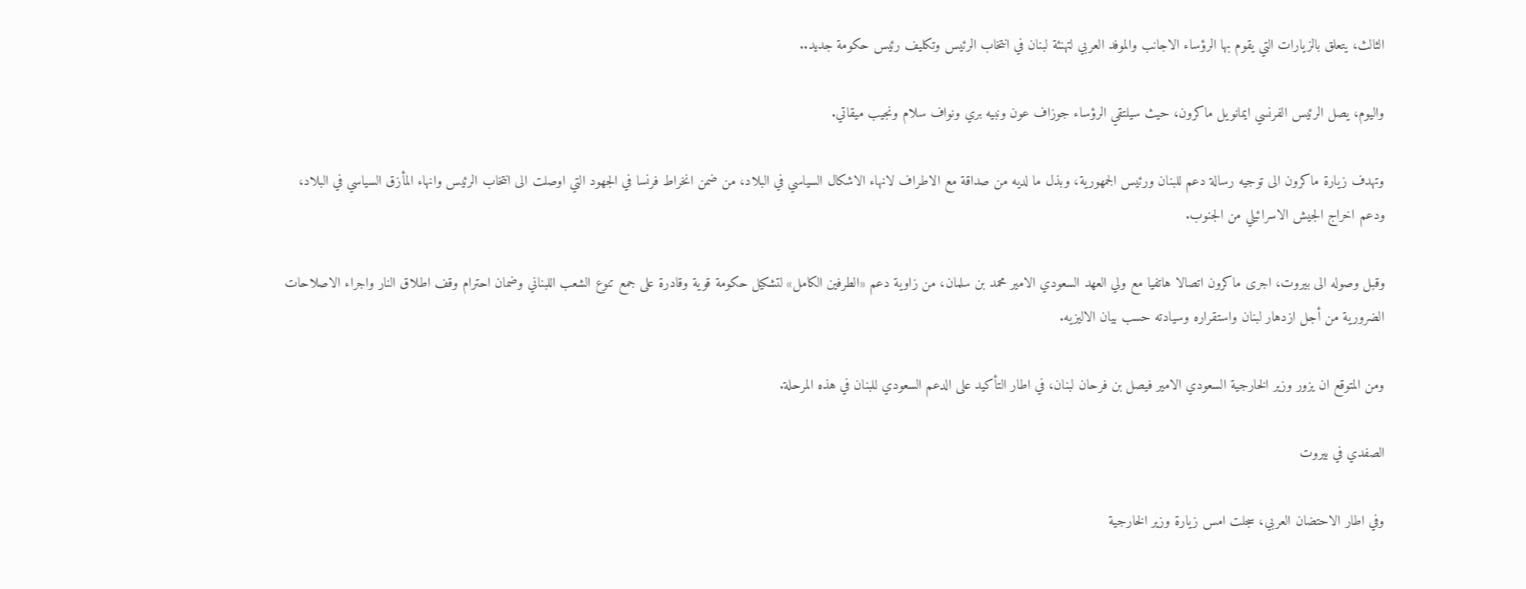الثالث، يتعلق بالزيارات التي يقوم بها الرؤساء الاجانب والموفد العربي لتهنئة لبنان في انتخاب الرئيس وتكليف رئيس حكومة جديد..

واليوم، يصل الرئيس الفرنسي ايمانويل ماكرون، حيث سيلتقي الرؤساء جوزاف عون ونبيه بري ونواف سلام ونجيب ميقاتي.

وتهدف زيارة ماكرون الى توجيه رسالة دعم للبنان ورئيس الجمهورية، وبذل ما لديه من صداقة مع الاطراف لانهاء الاشكال السياسي في البلاد، من ضمن انخراط فرنسا في الجهود التي اوصلت الى انتخاب الرئيس وانهاء المأزق السياسي في البلاد، ودعم اخراج الجيش الاسرائيلي من الجنوب.

وقبل وصوله الى بيروت، اجرى ماكرون اتصالا هاتفيا مع ولي العهد السعودي الامير محمد بن سلمان، من زاوية دعم «الطرفين الكامل» لتشكيل حكومة قوية وقادرة على جمع تنوع الشعب اللبناني وضمان احترام وقف اطلاق النار واجراء الاصلاحات الضرورية من أجل ازدهار لبنان واستقراره وسيادته حسب بيان الاليزيه.

ومن المتوقع ان يزور وزير الخارجية السعودي الامير فيصل بن فرحان لبنان، في اطار التأكيد على الدعم السعودي للبنان في هذه المرحلة.

الصفدي في بيروت

وفي اطار الاحتضان العربي، سجلت امس زيارة وزير الخارجية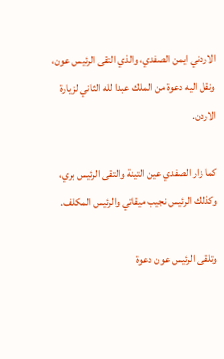الاردني ايمن الصفدي، والذي التقى الرئيس عون، ونقل اليه دعوة من الملك عبدا لله الثاني لزيارة الاردن.

كما زار الصفدي عين التينة والتقى الرئيس بري، وكذلك الرئيس نجيب ميقاتي والرئيس المكلف.

وتلقى الرئيس عون دعوة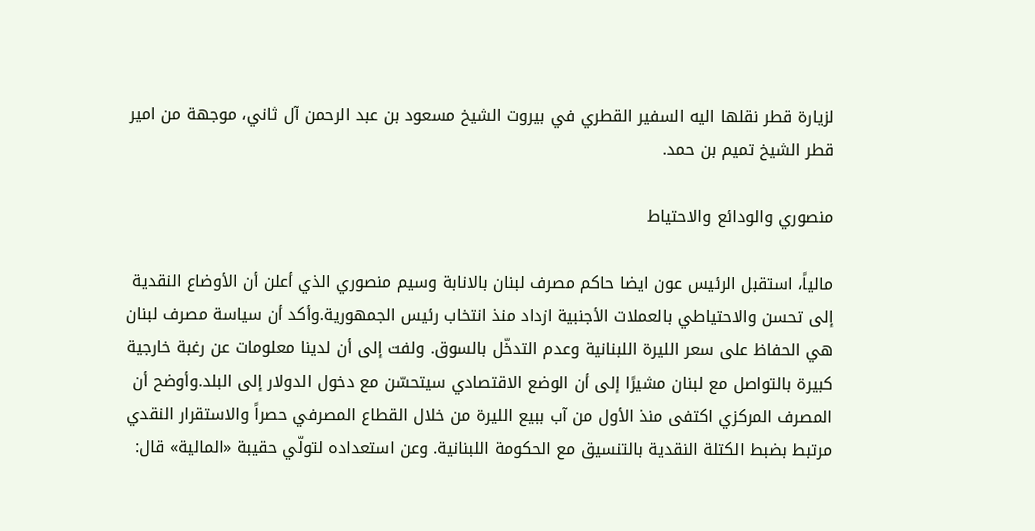لزيارة قطر نقلها اليه السفير القطري في بيروت الشيخ مسعود بن عبد الرحمن آل ثاني، موجهة من امير قطر الشيخ تميم بن حمد.

منصوري والودائع والاحتياط

مالياً، استقبل الرئيس عون ايضا حاكم مصرف لبنان بالانابة وسيم منصوري الذي أعلن أن الأوضاع النقدية إلى تحسن والاحتياطي بالعملات الأجنبية ازداد منذ انتخاب رئيس الجمهورية.وأكد أن سياسة مصرف لبنان هي الحفاظ على سعر الليرة اللبنانية وعدم التدخّل بالسوق. ولفت إلى أن لدينا معلومات عن رغبة خارجية كبيرة بالتواصل مع لبنان مشيرًا إلى أن الوضع الاقتصادي سيتحسّن مع دخول الدولار إلى البلد.وأوضح أن المصرف المركزي اكتفى منذ الأول من آب ببيع الليرة من خلال القطاع المصرفي حصراً والاستقرار النقدي مرتبط بضبط الكتلة النقدية بالتنسيق مع الحكومة اللبنانية. وعن استعداده لتولّي حقيبة «المالية» قال: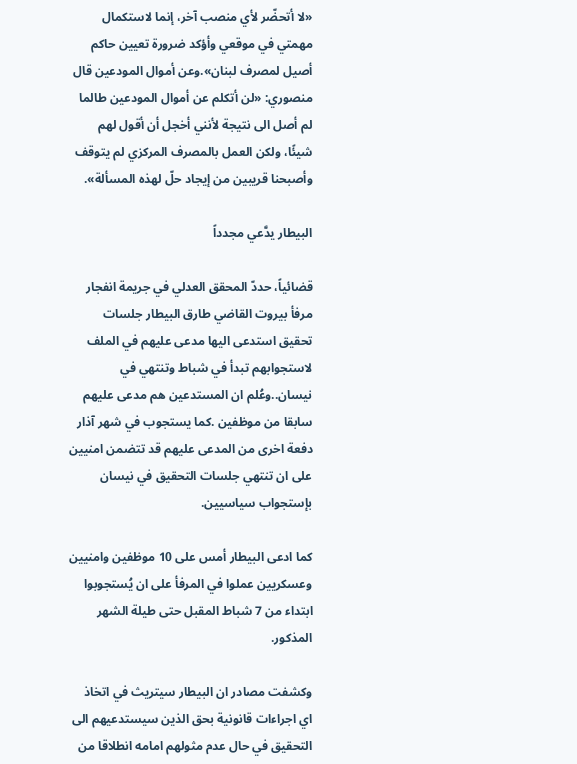«لا أتحضّر لأي منصب آخر، إنما لاستكمال مهمتي في موقعي وأؤكد ضرورة تعيين حاكم أصيل لمصرف لبنان».وعن أموال المودعين قال منصوري: «لن أتكلم عن أموال المودعين طالما لم أصل الى نتيجة لأنني أخجل أن أقول لهم شيئًا، ولكن العمل بالمصرف المركزي لم يتوقف وأصبحنا قريبين من إيجاد حلّ لهذه المسألة».

البيطار يدَّعي مجدداً

قضائياً، حددّ المحقق العدلي في جريمة انفجار مرفأ بيروت القاضي طارق البيطار جلسات تحقيق استدعى اليها مدعى عليهم في الملف لاستجوابهم تبدأ في شباط وتنتهي في نيسان..وعُلم ان المستدعين هم مدعى عليهم سابقا من موظفين .كما يستجوب في شهر آذار دفعة اخرى من المدعى عليهم قد تتضمن امنيين على ان تنتهي جلسات التحقيق في نيسان بإستجواب سياسيين.

كما ادعى البيطار أمس على 10 موظفين وامنيين وعسكريين عملوا في المرفأ على ان يُستجوبوا ابتداء من 7 شباط المقبل حتى طيلة الشهر المذكور.

وكشفت مصادر ان البيطار سيتريث في اتخاذ اي اجراءات قانونية بحق الذين سيستدعيهم الى التحقيق في حال عدم مثولهم امامه انطلاقا من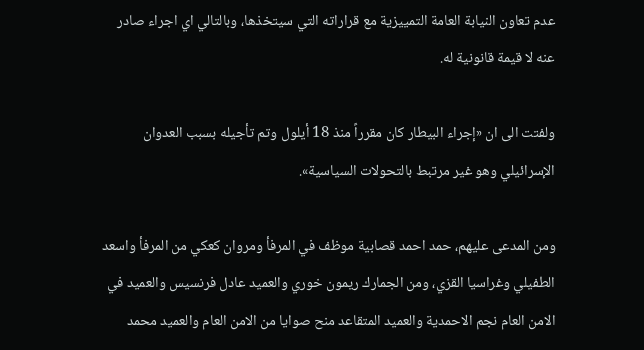عدم تعاون النيابة العامة التمييزية مع قراراته التي سيتخذها، وبالتالي اي اجراء صادر عنه لا قيمة قانونية له.

ولفتت الى ان «إجراء البيطار كان مقرراً منذ 18 أيلول وتم تأجيله بسبب العدوان الإسرائيلي وهو غير مرتبط بالتحولات السياسية».

ومن المدعى عليهم، حمد احمد قصابية موظف في المرفأ ومروان كعكي من المرفأ واسعد الطفيلي وغراسيا القزي، ومن الجمارك ريمون خوري والعميد عادل فرنسيس والعميد في الامن العام نجم الاحمدية والعميد المتقاعد منح صوايا من الامن العام والعميد محمد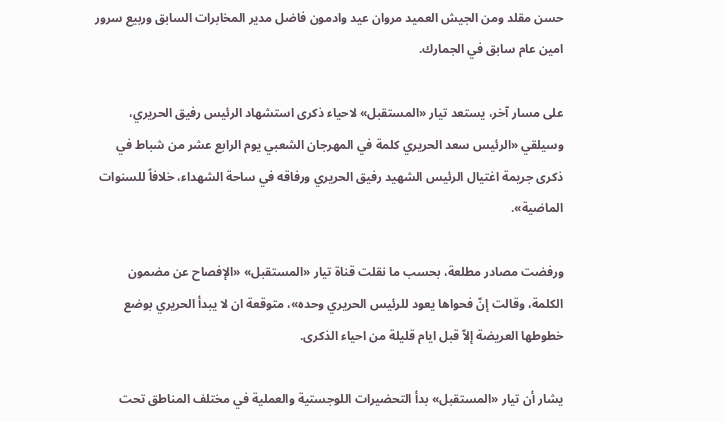حسن مقلد ومن الجيش العميد مروان عيد وادمون فاضل مدير المخابرات السابق وربيع سرور امين عام سابق في الجمارك.

على مسار آخر، يستعد تيار «المستقبل» لاحياء ذكرى استشهاد الرئيس رفيق الحريري، وسيلقي «الرئيس سعد الحريري كلمة في المهرجان الشعبي يوم الرابع عشر من شباط في ذكرى جريمة اغتيال الرئيس الشهيد رفيق الحريري ورفاقه في ساحة الشهداء، خلافاً للسنوات الماضية».

ورفضت مصادر مطلعة، بحسب ما نقلت قناة تيار «المستقبل» «الإفصاح عن مضمون الكلمة، وقالت إنّ فحواها يعود للرئيس الحريري وحده»، متوقعة ان لا يبدأ الحريري بوضع خطوطها العريضة إلاّ قبل ايام قليلة من احياء الذكرى.

يشار أن تيار «المستقبل» بدأ التحضيرات اللوجستية والعملية في مختلف المناطق تحت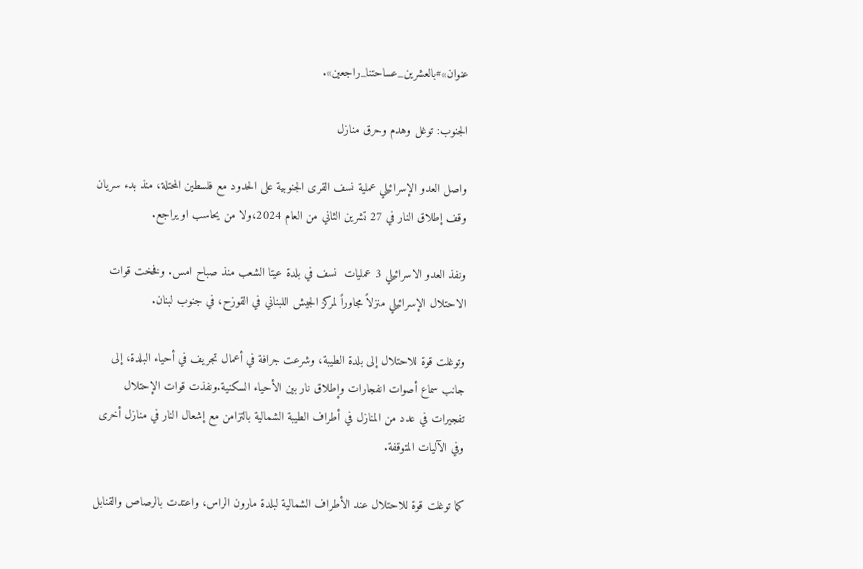عنوان»#بالعشرين_عساحتنا_راجعين».

الجنوب: توغل وهدم وحرق منازل

واصل العدو الإسرائيلي عملية نسف القرى الجنوبية على الحدود مع فلسطين المحتلة، منذ بدء سريان وقف إطلاق النار في 27 تشرين الثاني من العام 2024،ولا من يحاسب او يراجع.

ونفذ العدو الاسرائيلي 3 عمليات  نسف في بلدة عيتا الشعب منذ صباح امس. وفخخت قوات الاحتلال الإسرائيلي منزلاً مجاوراً لمركز الجيش اللبناني في القوزح، في جنوب لبنان.

وتوغلت قوة للاحتلال إلى بلدة الطيبة، وشرعت جرافة في أعمال تجريف في أحياء البلدة، إلى جانب سماع أصوات انفجارات وإطلاق نار بين الأحياء السكنية.ونفذت قوات الإحتلال تفجيرات في عدد من المنازل في أطراف الطيبة الشمالية بالتزامن مع إشعال النار في منازل أخرى وفي الآليات المتوقفة.

كما توغلت قوة للاحتلال عند الأطراف الشمالية لبلدة مارون الراس، واعتدت بالرصاص والقنابل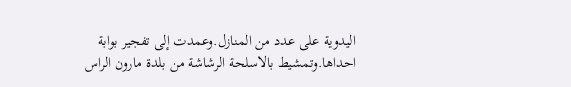اليدوية على عدد من المنازل.وعمدت إلى تفجير بوابة احداها.وتمشيط بالاسلحة الرشاشة من بلدة مارون الراس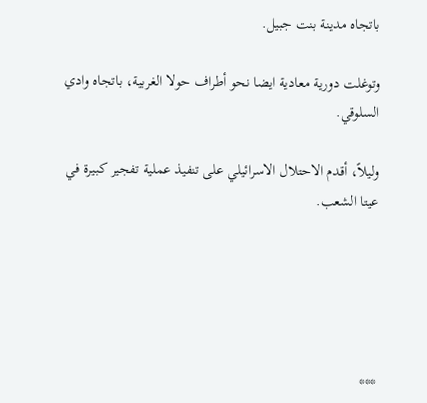باتجاه مدينة بنت جبيل.

وتوغلت دورية معادية ايضا نحو أطراف حولا الغربية، باتجاه وادي السلوقي.

وليلاً، أقدم الاحتلال الاسرائيلي على تنفيذ عملية تفجير كبيرة في عيتا الشعب.





***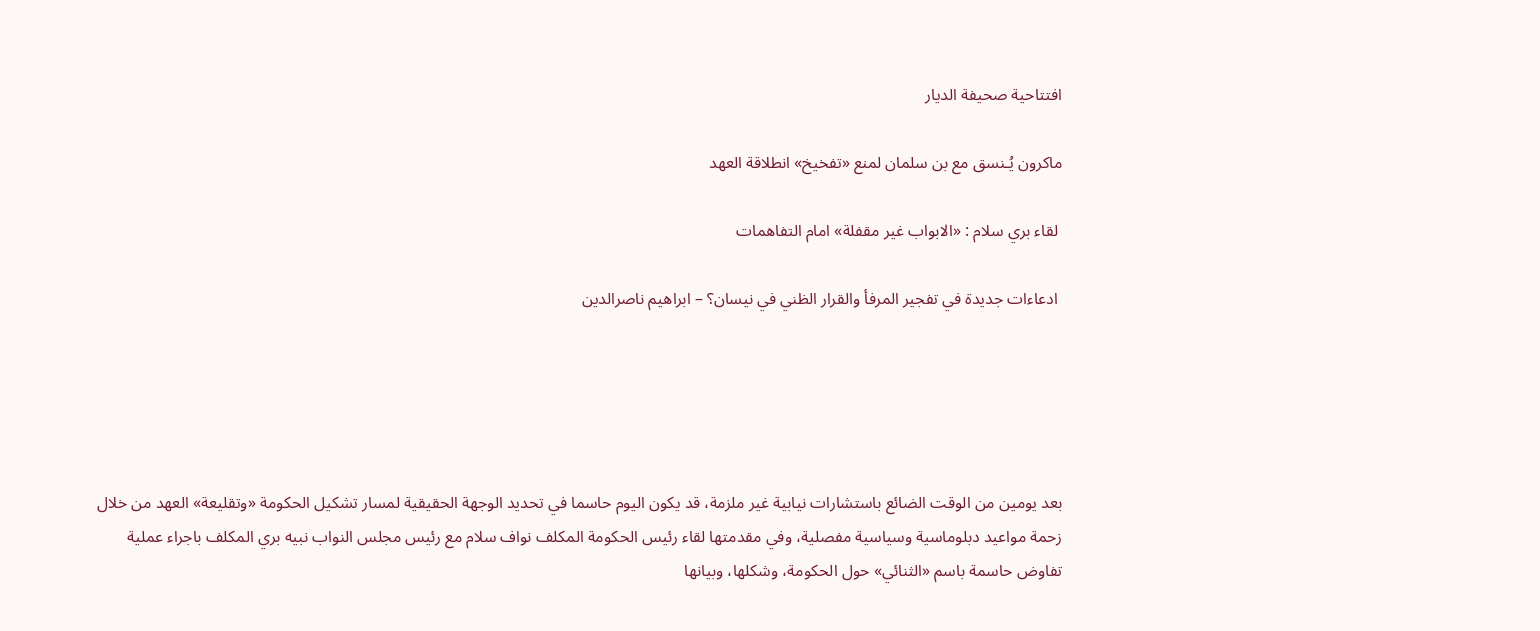افتتاحية صحيفة الديار

ماكرون يُـنسق مع بن سلمان لمنع «تفخيخ» انطلاقة العهد

 لقاء بري سلام : «الابواب غير مقفلة» امام التفاهمات

 ادعاءات جديدة في تفجير المرفأ والقرار الظني في نيسان؟ – ابراهيم ناصرالدين





بعد يومين من الوقت الضائع باستشارات نيابية غير ملزمة، قد يكون اليوم حاسما في تحديد الوجهة الحقيقية لمسار تشكيل الحكومة «وتقليعة» العهد من خلال زحمة مواعيد دبلوماسية وسياسية مفصلية، وفي مقدمتها لقاء رئيس الحكومة المكلف نواف سلام مع رئيس مجلس النواب نبيه بري المكلف باجراء عملية تفاوض حاسمة باسم «الثنائي» حول الحكومة، وشكلها، وبيانها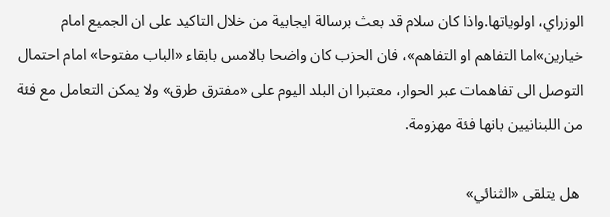الوزراي، اولوياتها.واذا كان سلام قد بعث برسالة ايجابية من خلال التاكيد على ان الجميع امام خيارين»اما التفاهم او التفاهم»، فان الحزب كان واضحا بالامس بابقاء «الباب مفتوحا» امام احتمال التوصل الى تفاهمات عبر الحوار، معتبرا ان البلد اليوم على «مفترق طرق» ولا يمكن التعامل مع فئة من اللبنانيين بانها فئة مهزومة.

 هل يتلقى «الثنائي»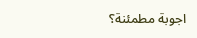اجوبة مطمئنة؟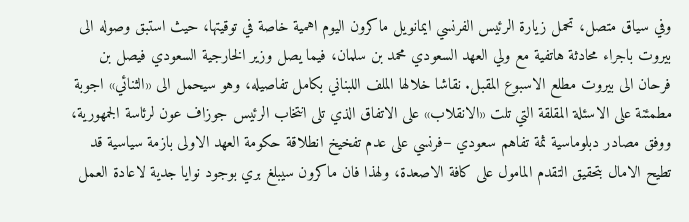وفي سياق متصل، تحمل زيارة الرئيس الفرنسي ايمانويل ماكرون اليوم اهمية خاصة في توقيتها، حيث استبق وصوله الى بيروت باجراء محادثة هاتفية مع ولي العهد السعودي محمد بن سلمان، فيما يصل وزير الخارجية السعودي فيصل بن فرحان الى بيروت مطلع الاسبوع المقبل. نقاشا خلالها الملف اللبناني بكامل تفاصيله، وهو سيحمل الى «الثنائي» اجوبة مطمئنة على الاسئلة المقلقة التي تلت «الانقلاب» على الاتفاق الذي تلى انتخاب الرئيس جوزاف عون لرئاسة الجمهورية، ووفق مصادر دبلوماسية ثمة تفاهم سعودي –فرنسي على عدم تفخيخ انطلاقة حكومة العهد الاولى بازمة سياسية قد تطيح الامال بتحقيق التقدم المامول على كافة الاصعدة، ولهذا فان ماكرون سيبلغ بري بوجود نوايا جدية لاعادة العمل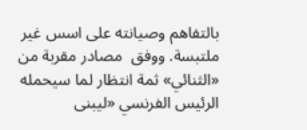بالتفاهم وصيانته على اسس غير ملتبسة. ووفق  مصادر مقربة من  «الثنائي» ثمة انتظار لما سيحمله الرئيس الفرنسي «ليبنى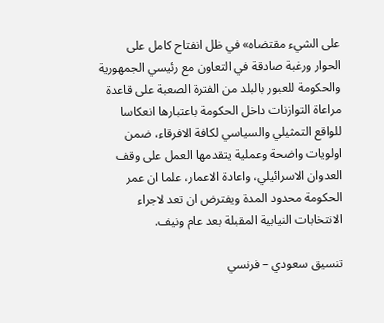على الشيء مقتضاه» في ظل انفتاح كامل على الحوار ورغبة صادقة في التعاون مع رئيسي الجمهورية والحكومة للعبور بالبلد من الفترة الصعبة على قاعدة مراعاة التوازنات داخل الحكومة باعتبارها انعكاسا للواقع التمثيلي والسياسي لكافة الافرقاء، ضمن اولويات واضحة وعملية يتقدمها العمل على وقف العدوان الاسرائيلي، واعادة الاعمار، علما ان عمر الحكومة محدود المدة ويفترض ان تعد لاجراء الانتخابات النيابية المقبلة بعد عام ونيف.

تنسيق سعودي – فرنسي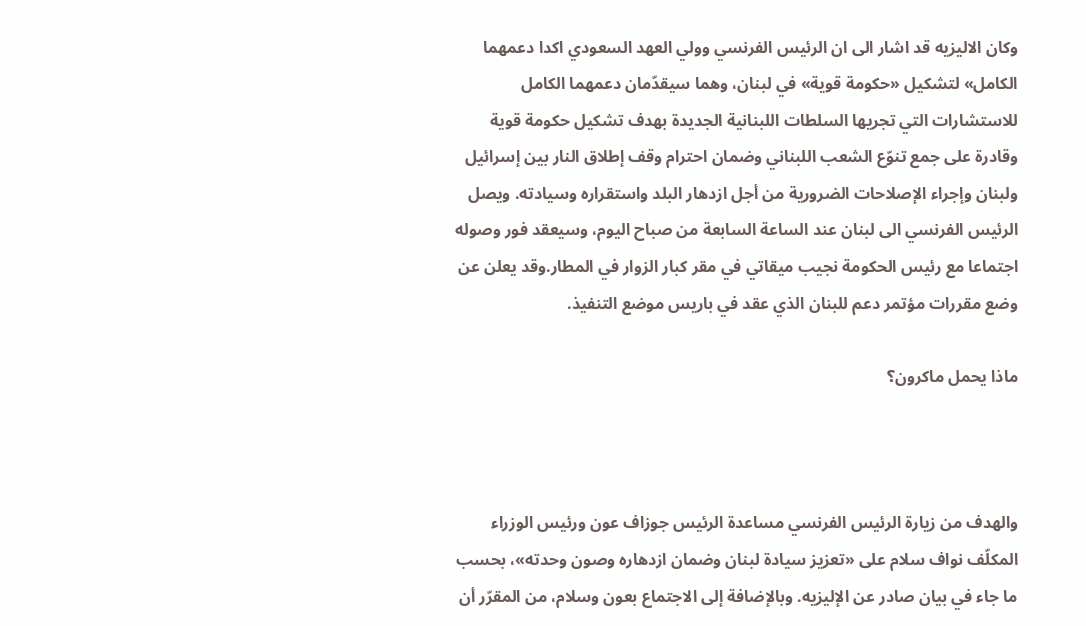وكان الاليزيه قد اشار الى ان الرئيس الفرنسي وولي العهد السعودي اكدا دعمهما الكامل» لتشكيل «حكومة قوية» في لبنان، وهما سيقدّمان دعمهما الكامل للاستشارات التي تجريها السلطات اللبنانية الجديدة بهدف تشكيل حكومة قوية وقادرة على جمع تنوّع الشعب اللبناني وضمان احترام وقف إطلاق النار بين إسرائيل ولبنان وإجراء الإصلاحات الضرورية من أجل ازدهار البلد واستقراره وسيادته. ويصل الرئيس الفرنسي الى لبنان عند الساعة السابعة من صباح اليوم، وسيعقد فور وصوله اجتماعا مع رئيس الحكومة نجيب ميقاتي في مقر كبار الزوار في المطار.وقد يعلن عن وضع مقررات مؤتمر دعم للبنان الذي عقد في باريس موضع التنفيذ.

ماذا يحمل ماكرون؟



والهدف من زيارة الرئيس الفرنسي مساعدة الرئيس جوزاف عون ورئيس الوزراء المكلّف نواف سلام على «تعزيز سيادة لبنان وضمان ازدهاره وصون وحدته»، بحسب ما جاء في بيان صادر عن الإليزيه. وبالإضافة إلى الاجتماع بعون وسلام، من المقرّر أن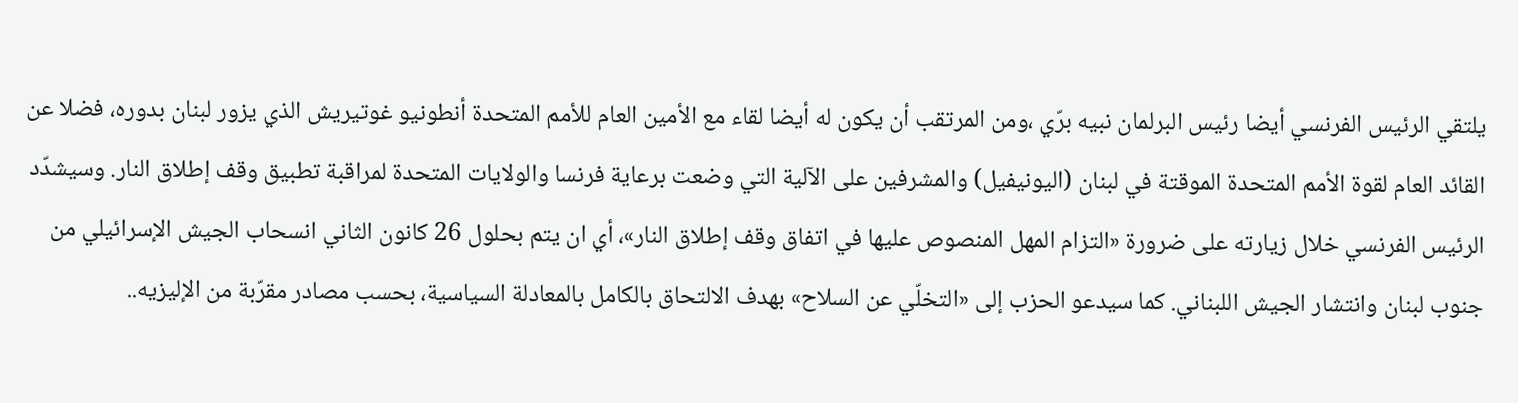يلتقي الرئيس الفرنسي أيضا رئيس البرلمان نبيه برّي ،ومن المرتقب أن يكون له أيضا لقاء مع الأمين العام للأمم المتحدة أنطونيو غوتيريش الذي يزور لبنان بدوره، فضلا عن القائد العام لقوة الأمم المتحدة الموقتة في لبنان (اليونيفيل) والمشرفين على الآلية التي وضعت برعاية فرنسا والولايات المتحدة لمراقبة تطبيق وقف إطلاق النار. وسيشدّد الرئيس الفرنسي خلال زيارته على ضرورة «التزام المهل المنصوص عليها في اتفاق وقف إطلاق النار»، أي ان يتم بحلول 26 كانون الثاني انسحاب الجيش الإسرائيلي من جنوب لبنان وانتشار الجيش اللبناني. كما سيدعو الحزب إلى «التخلّي عن السلاح» بهدف الالتحاق بالكامل بالمعادلة السياسية، بحسب مصادر مقرّبة من الإليزيه..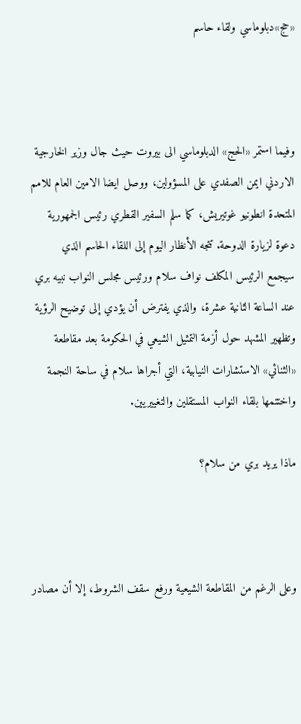«حج»دبلوماسي ولقاء حاسم



وفيما استمر «الحج» الدبلوماسي الى بيروت حيث جال وزير الخارجية الاردني ايمن الصفدي على المسؤولين، ووصل ايضا الامين العام للامم المتحدة انطونيو غوتيريش، كما سلم السفير القطري رئيس الجمهورية دعوة لزيارة الدوحة. تتجه الأنظار اليوم إلى اللقاء الحاسم الذي سيجمع الرئيس المكلف نواف سلام ورئيس مجلس النواب نبيه بري عند الساعة الثانية عشرة، والذي يفترض أن يؤدي إلى توضيح الرؤية وتظهير المشهد حول أزمة التمثيل الشيعي في الحكومة بعد مقاطعة «الثنائي» الاستشارات النيابية، التي أجراها سلام في ساحة النجمة واختتمها بلقاء النواب المستقلين والتغييريين.

ماذا يريد بري من سلام؟



وعلى الرغم من المقاطعة الشيعية ورفع سقف الشروط، إلا أن مصادر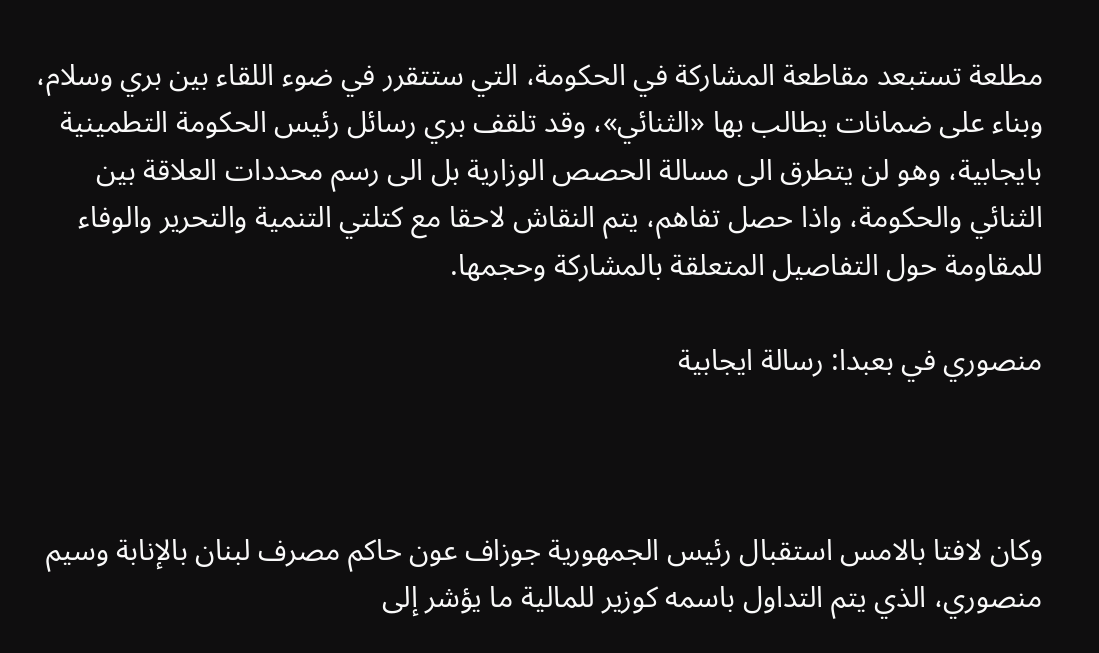مطلعة تستبعد مقاطعة المشاركة في الحكومة، التي ستتقرر في ضوء اللقاء بين بري وسلام، وبناء على ضمانات يطالب بها «الثنائي»، وقد تلقف بري رسائل رئيس الحكومة التطمينية بايجابية، وهو لن يتطرق الى مسالة الحصص الوزارية بل الى رسم محددات العلاقة بين الثنائي والحكومة، واذا حصل تفاهم، يتم النقاش لاحقا مع كتلتي التنمية والتحرير والوفاء للمقاومة حول التفاصيل المتعلقة بالمشاركة وحجمها.

منصوري في بعبدا: رسالة ايجابية



وكان لافتا بالامس استقبال رئيس الجمهورية جوزاف عون حاكم مصرف لبنان بالإنابة وسيم منصوري، الذي يتم التداول باسمه كوزير للمالية ما يؤشر إلى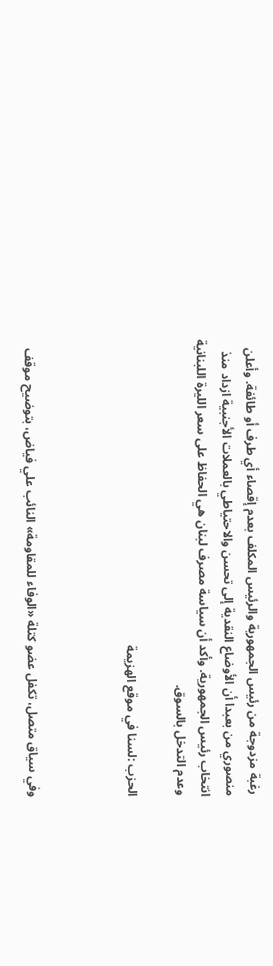رغبة مزدوجة من رئيس الجمهورية والرئيس المكلف بعدم إقصاء أي طرف أو طائفة. وأعلن منصوري من بعبدا أن الأوضاع النقدية إلى تحسن والاحتياطي بالعملات الأجنبية ازداد منذ انتخاب رئيس الجمهورية. وأكد أن سياسة مصرف لبنان هي الحفاظ على سعر الليرة اللبنانية وعدم التدخل بالسوق.

الحزب :لسنا في موقع الهزيمة



وفي سياق متصل، تكفل عضو كتلة «الوفاء للمقاومة» النائب علي فياض، بتوضيح موقف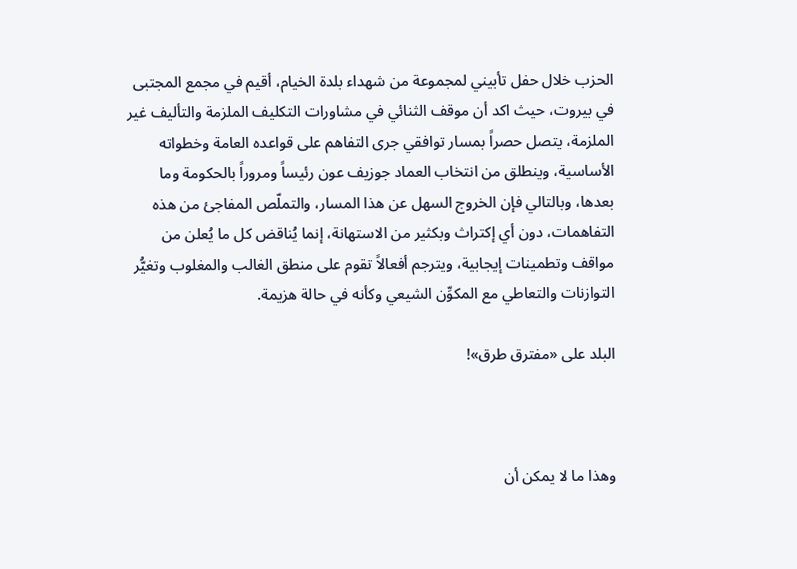الحزب خلال حفل تأبيني لمجموعة من شهداء بلدة الخيام، أقيم في مجمع المجتبى في بيروت، حيث اكد أن موقف الثنائي في مشاورات التكليف الملزمة والتأليف غير الملزمة، يتصل حصراً بمسار توافقي جرى التفاهم على قواعده العامة وخطواته الأساسية، وينطلق من انتخاب العماد جوزيف عون رئيساً ومروراً بالحكومة وما بعدها، وبالتالي فإن الخروج السهل عن هذا المسار، والتملّص المفاجئ من هذه التفاهمات، دون أي إكتراث وبكثير من الاستهانة، إنما يُناقض كل ما يُعلن من مواقف وتطمينات إيجابية، ويترجم أفعالاً تقوم على منطق الغالب والمغلوب وتغيُّر التوازنات والتعاطي مع المكوِّن الشيعي وكأنه في حالة هزيمة.

البلد على «مفترق طرق»!



وهذا ما لا يمكن أن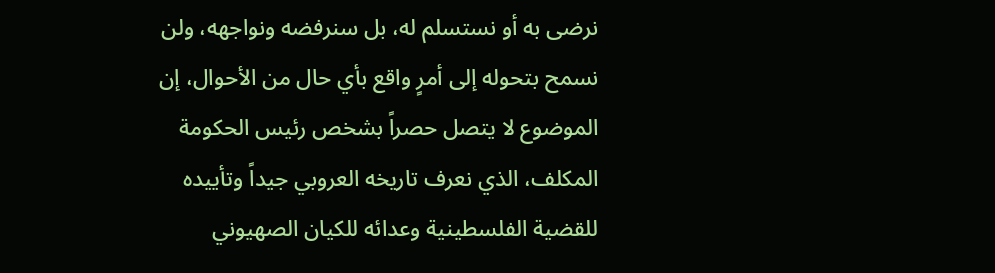نرضى به أو نستسلم له، بل سنرفضه ونواجهه، ولن نسمح بتحوله إلى أمرٍ واقع بأي حال من الأحوال، إن الموضوع لا يتصل حصراً بشخص رئيس الحكومة المكلف، الذي نعرف تاريخه العروبي جيداً وتأييده للقضية الفلسطينية وعدائه للكيان الصهيوني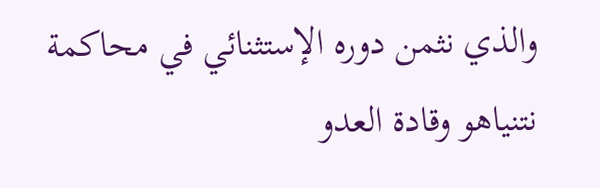والذي نثمن دوره الإستثنائي في محاكمة نتنياهو وقادة العدو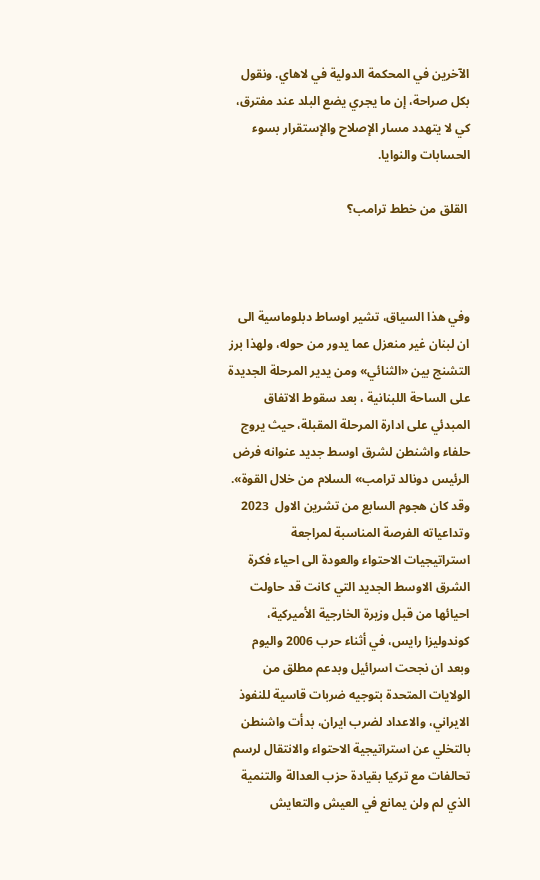الآخرين في المحكمة الدولية في لاهاي. ونقول بكل صراحة، إن ما يجري يضع البلد عند مفترق، كي لا يتهدد مسار الإصلاح والإستقرار بسوء الحسابات والنوايا.

 القلق من خطط ترامب؟



وفي هذا السياق، تشير اوساط دبلوماسية الى ان لبنان غير منعزل عما يدور من حوله، ولهذا برز التشنج بين «الثنائي» ومن يدير المرحلة الجديدة على الساحة اللبنانية ، بعد سقوط الاتفاق المبدئي على ادارة المرحلة المقبلة، حيث يروج حلفاء واشنطن لشرق اوسط جديد عنوانه فرض الرئيس دونالد ترامب» السلام من خلال القوة». وقد كان هجوم السابع من تشرين الاول  2023  وتداعياته الفرصة المناسبة لمراجعة استراتيجيات الاحتواء والعودة الى احياء فكرة الشرق الاوسط الجديد التي كانت قد حاولت احيائها من قبل وزيرة الخارجية الأميركية، كوندوليزا رايس، في أثناء حرب 2006 واليوم وبعد ان نجحت اسرائيل وبدعم مطلق من الولايات المتحدة بتوجيه ضربات قاسية للنفوذ الايراني، والاعداد لضرب ايران، بدأت واشنطن بالتخلي عن استراتيجية الاحتواء والانتقال لرسم تحالفات مع تركيا بقيادة حزب العدالة والتنمية الذي لم ولن يمانع في العيش والتعايش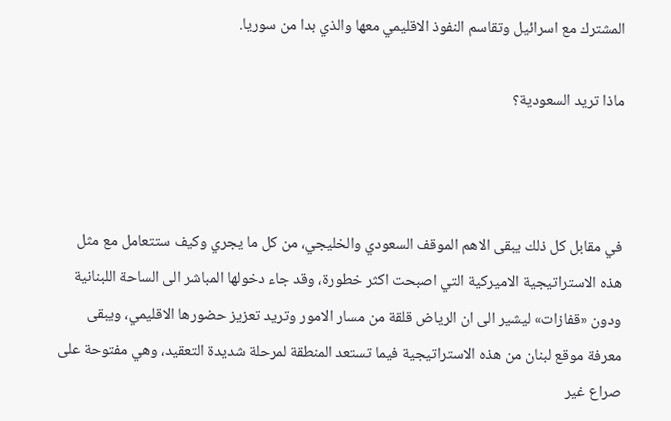المشترك مع اسرائيل وتقاسم النفوذ الاقليمي معها والذي بدا من سوريا.

ماذا تريد السعودية؟



في مقابل كل ذلك يبقى الاهم الموقف السعودي والخليجي، من كل ما يجري وكيف ستتعامل مع مثل هذه الاستراتيجية الاميركية التي اصبحت اكثر خطورة، وقد جاء دخولها المباشر الى الساحة اللبنانية ودون «قفازات» ليشير الى ان الرياض قلقة من مسار الامور وتريد تعزيز حضورها الاقليمي، ويبقى معرفة موقع لبنان من هذه الاستراتيجية فيما تستعد المنطقة لمرحلة شديدة التعقيد، وهي مفتوحة على صراع غير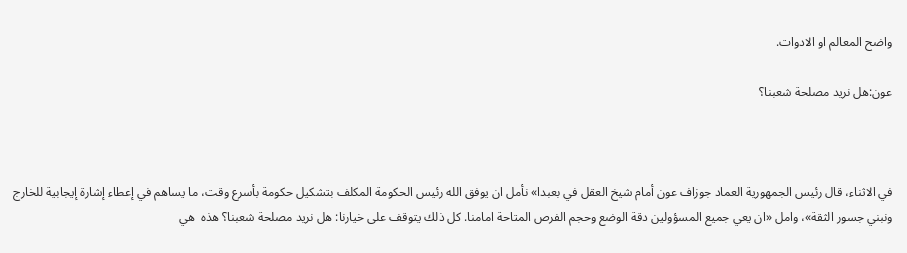واضح المعالم او الادوات.

عون:هل نريد مصلحة شعبنا؟



في الاثناء، قال رئيس الجمهورية العماد جوزاف عون أمام شيخ العقل في بعبدا» نأمل ان يوفق الله رئيس الحكومة المكلف بتشكيل حكومة بأسرع وقت، ما يساهم في إعطاء إشارة إيجابية للخارج ونبني جسور الثقة»، وامل «ان يعي جميع المسؤولين دقة الوضع وحجم الفرص المتاحة امامنا. كل ذلك يتوقف على خيارنا: هل نريد مصلحة شعبنا؟ هذه  هي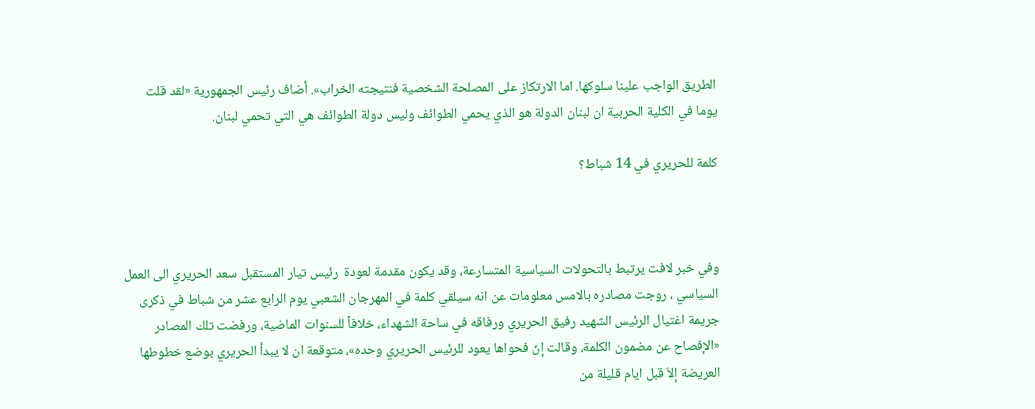الطريق الواجب علينا سلوكها. اما الارتكاز على المصلحة الشخصية فنتيجته الخراب». أضاف رئيس الجمهورية «لقد قلت  يوما في الكلية الحربية ان لبنان الدولة هو الذي يحمي الطوائف وليس دولة الطوائف هي التي تحمي لبنان.

كلمة للحريري في 14 شباط؟



وفي خبر لافت يرتبط بالتحولات السياسية المتسارعة، وقد يكون مقدمة لعودة  رئيس تيار المستقبل سعد الحريري الى العمل السياسي ، روجت مصادره بالامس معلومات عن انه سيلقي كلمة في المهرجان الشعبي يوم الرابع عشر من شباط في ذكرى جريمة اغتيال الرئيس الشهيد رفيق الحريري ورفاقه في ساحة الشهداء، خلافاً للسنوات الماضية، ورفضت تلك المصادر «الإفصاح عن مضمون الكلمة، وقالت إنّ فحواها يعود للرئيس الحريري وحده»، متوقعة ان لا يبدأ الحريري بوضع خطوطها العريضة إلاّ قبل ايام قليلة من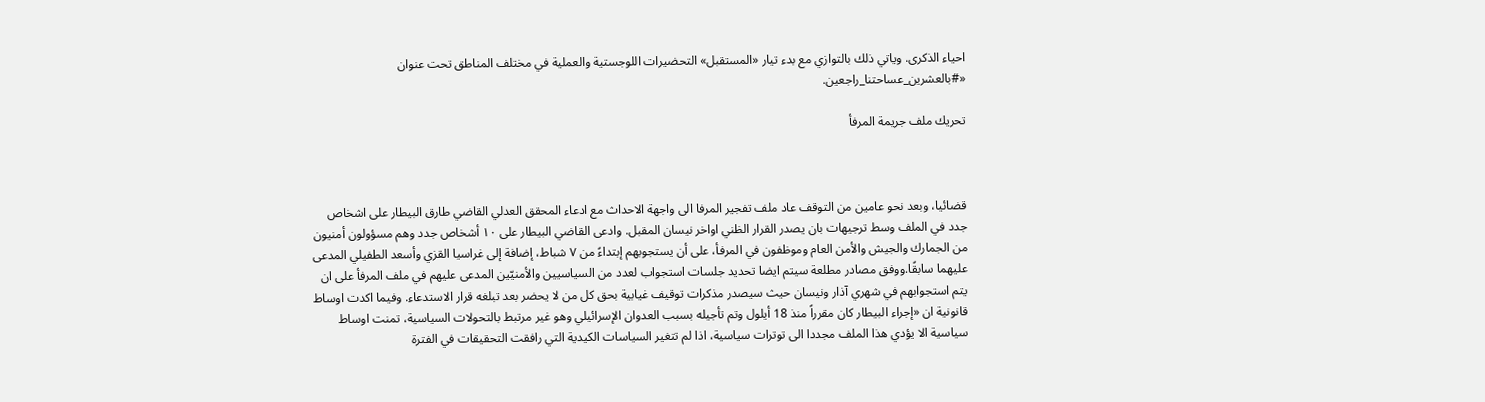احياء الذكرى. وياتي ذلك بالتوازي مع بدء تيار «المستقبل» التحضيرات اللوجستية والعملية في مختلف المناطق تحت عنوان «#بالعشرين_عساحتنا_راجعين.

تحريك ملف جريمة المرفأ



قضائيا، وبعد نحو عامين من التوقف عاد ملف تفجير المرفا الى واجهة الاحداث مع ادعاء المحقق العدلي القاضي طارق البيطار على اشخاص جدد في الملف وسط ترجيهات بان يصدر القرار الظني اواخر نيسان المقبل. وادعى القاضي البيطار على ١٠ أشخاص جدد وهم مسؤولون أمنيون من الجمارك والجيش والأمن العام وموظفون في المرفأ، على أن يستجوبهم إبتداءً من ٧ شباط، إضافة إلى غراسيا القزي وأسعد الطفيلي المدعى عليهما سابقًا.ووفق مصادر مطلعة سيتم ايضا تحديد جلسات استجواب لعدد من السياسيين والأمنيّين المدعى عليهم في ملف المرفأ على ان يتم استجوابهم في شهري آذار ونيسان حيث سيصدر مذكرات توقيف غيابية بحق كل من لا يحضر بعد تبلغه قرار الاستدعاء. وفيما اكدت اوساط قانونية ان «إجراء البيطار كان مقرراً منذ 18 أيلول وتم تأجيله بسبب العدوان الإسرائيلي وهو غير مرتبط بالتحولات السياسية، تمنت اوساط سياسية الا يؤدي هذا الملف مجددا الى توترات سياسية، اذا لم تتغير السياسات الكيدية التي رافقت التحقيقات في الفترة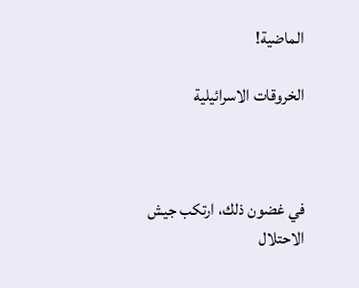الماضية!

الخروقات الاسرائيلية



في غضون ذلك، ارتكب جيش الاحتلال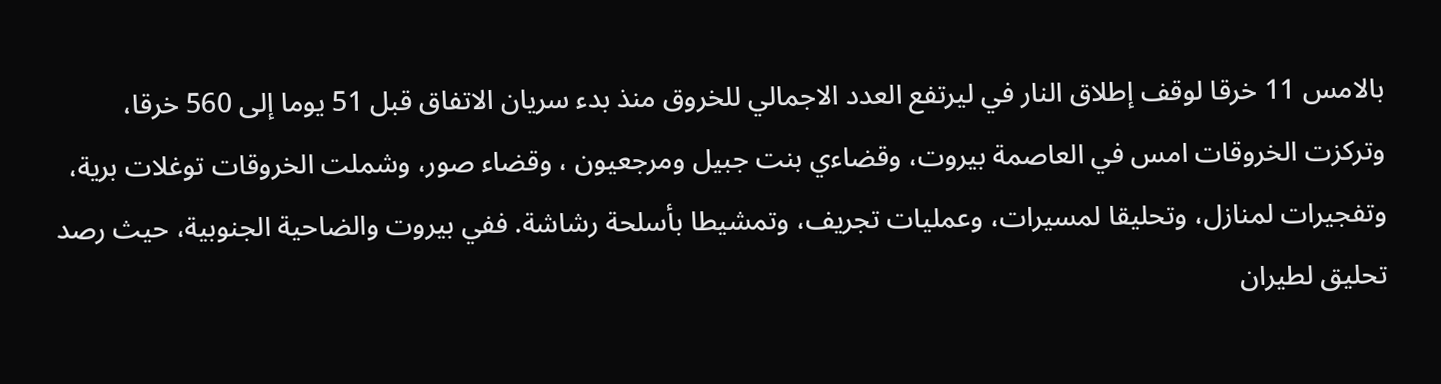بالامس 11 خرقا لوقف إطلاق النار في ليرتفع العدد الاجمالي للخروق منذ بدء سريان الاتفاق قبل 51 يوما إلى 560 خرقا، وتركزت الخروقات امس في العاصمة بيروت، وقضاءي بنت جبيل ومرجعيون ، وقضاء صور، وشملت الخروقات توغلات برية، وتفجيرات لمنازل، وتحليقا لمسيرات، وعمليات تجريف، وتمشيطا بأسلحة رشاشة. ففي بيروت والضاحية الجنوبية، حيث رصد تحليق لطيران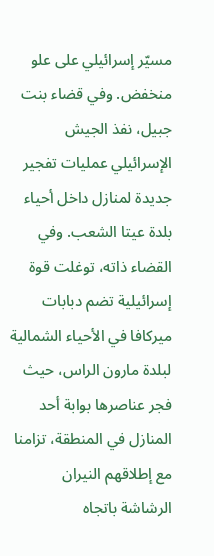مسيّر إسرائيلي على علو منخفض. وفي قضاء بنت جبيل، نفذ الجيش الإسرائيلي عمليات تفجير جديدة لمنازل داخل أحياء بلدة عيتا الشعب. وفي القضاء ذاته، توغلت قوة إسرائيلية تضم دبابات ميركافا في الأحياء الشمالية لبلدة مارون الراس، حيث فجر عناصرها بوابة أحد المنازل في المنطقة، تزامنا مع إطلاقهم النيران الرشاشة باتجاه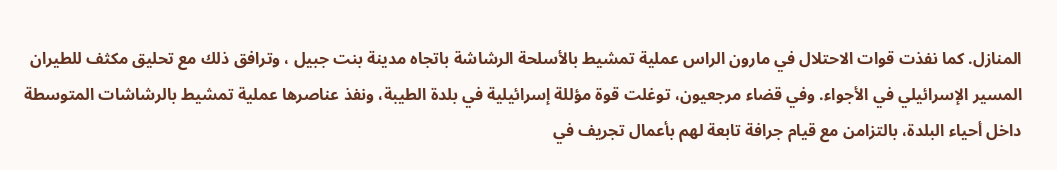المنازل. كما نفذت قوات الاحتلال في مارون الراس عملية تمشيط بالأسلحة الرشاشة باتجاه مدينة بنت جبيل ، وترافق ذلك مع تحليق مكثف للطيران المسير الإسرائيلي في الأجواء. وفي قضاء مرجعيون، توغلت قوة مؤللة إسرائيلية في بلدة الطيبة، ونفذ عناصرها عملية تمشيط بالرشاشات المتوسطة داخل أحياء البلدة، بالتزامن مع قيام جرافة تابعة لهم بأعمال تجريف في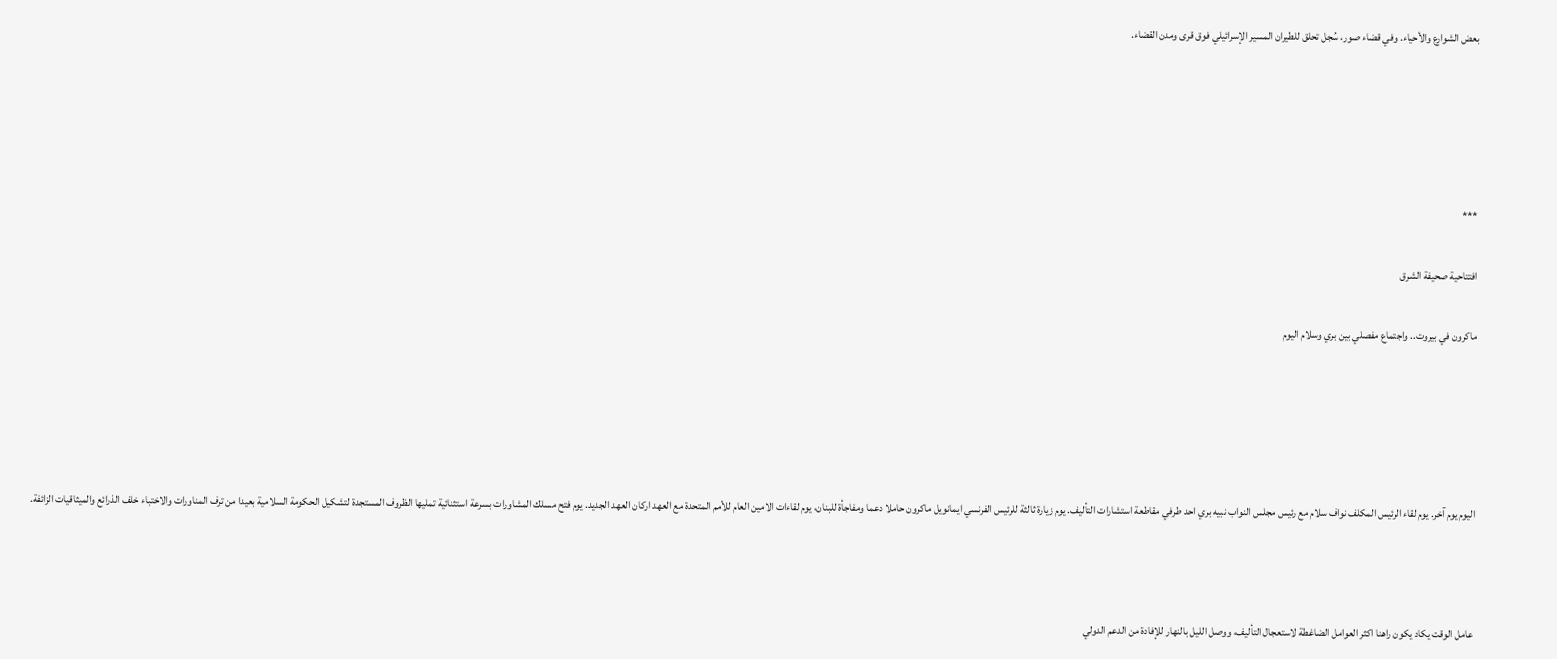بعض الشوارع والأحياء. وفي قضاء صور، سُجل تحلق للطيران المسير الإسرائيلي فوق قرى ومدن القضاء.





***

افتتاحية صحيفة الشرق

ماكرون في بيروت.. واجتماع مفصلي بين بري وسلام اليوم





اليوم يوم آخر. يوم لقاء الرئيس المكلف نواف سلام مع رئيس مجلس النواب نبيه بري احد طرفي مقاطعة استشارات التأليف. يوم زيارة ثالثة للرئيس الفرنسي ايمانويل ماكرون حاملا دعما ومفاجأة للبنان، يوم لقاءات الامين العام للأمم المتحدة مع العهد اركان العهد الجديد. يوم فتح مسلك المشاورات بسرعة استثنائية تمليها الظروف المستجدة لتشكيل الحكومة السلامية بعيدا من ترف المناورات والاختباء خلف الذرائع والميثاقيات الزائفة.



عامل الوقت يكاد يكون راهنا اكثر العوامل الضاغطة لاستعجال التأليف، ووصل الليل بالنهار للإفادة من الدعم الدولي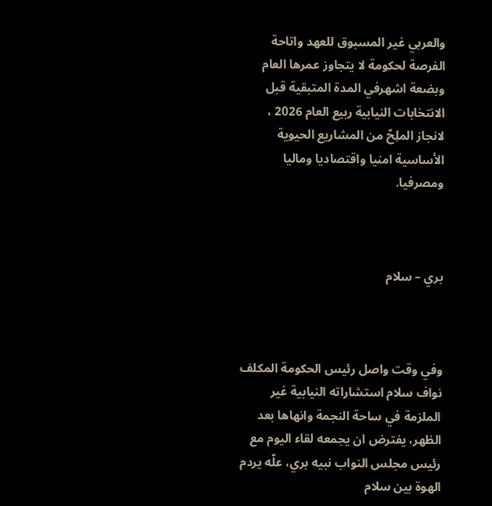والعربي غير المسبوق للعهد واتاحة الفرصة لحكومة لا يتجاوز عمرها العام وبضعة اشهرفي المدة المتبقية قبل الانتخابات النيابية ربيع العام 2026 ، لانجاز الملِحّ من المشاريع الحيوية الأساسية امنيا واقتصاديا وماليا ومصرفيا.



بري – سلام



وفي وقت واصل رئيس الحكومة المكلف نواف سلام استشاراته النيابية غير الملزمة في ساحة النجمة وانهاها بعد الظهر، يفترض ان يجمعه لقاء اليوم مع رئيس مجلس النواب نبيه بري، علّه يردم الهوة بين سلام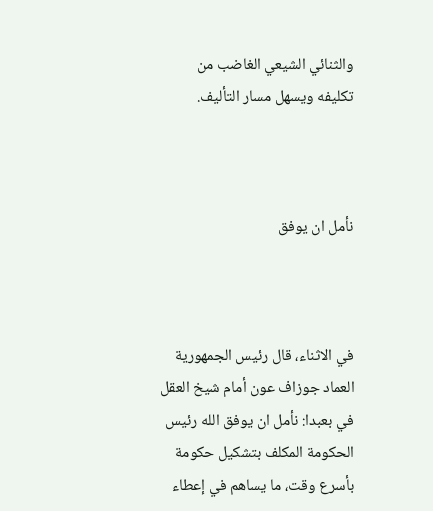والثنائي الشيعي الغاضب من تكليفه ويسهل مسار التأليف.



نأمل ان يوفق



في الاثناء، قال رئيس الجمهورية العماد جوزاف عون أمام شيخ العقل في بعبدا: نأمل ان يوفق الله رئيس الحكومة المكلف بتشكيل حكومة بأسرع وقت، ما يساهم في إعطاء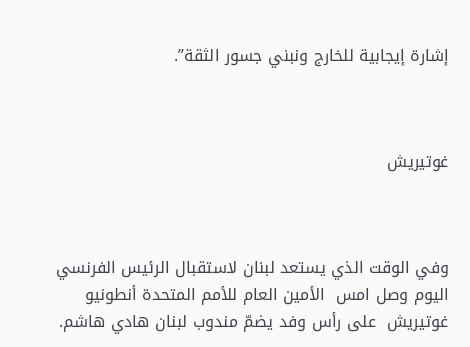إشارة إيجابية للخارج ونبني جسور الثقة”.



غوتيريش



وفي الوقت الذي يستعد لبنان لاستقبال الرئيس الفرنسي اليوم وصل امس  الأمين العام للأمم المتحدة أنطونيو غوتيريش  على رأس وفد يضمّ مندوب لبنان هادي هاشم.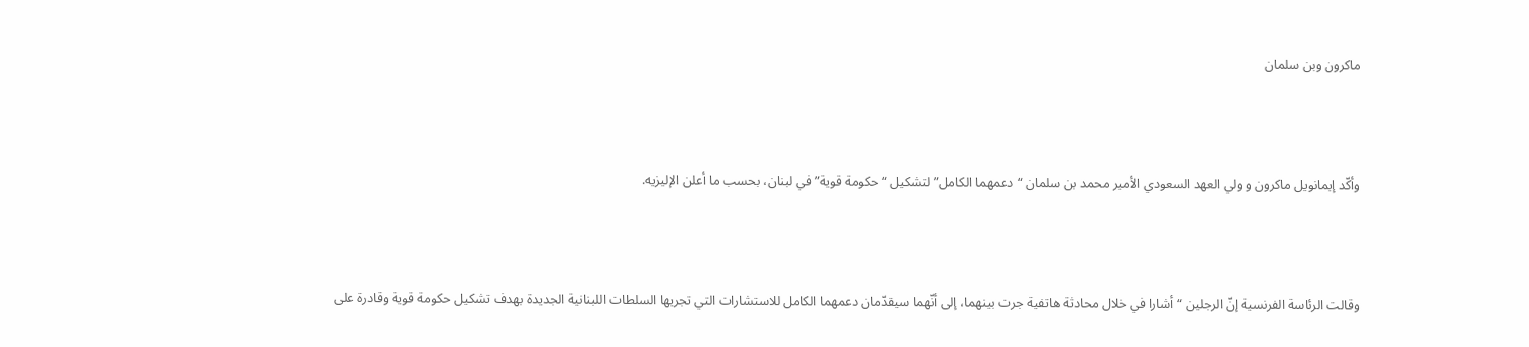ماكرون وبن سلمان



وأكّد إيمانويل ماكرون و ولي العهد السعودي الأمير محمد بن سلمان “دعمهما الكامل” لتشكيل “حكومة قوية” في لبنان، بحسب ما أعلن الإليزيه.



وقالت الرئاسة الفرنسية إنّ الرجلين “أشارا في خلال محادثة هاتفية جرت بينهما، إلى أنّهما سيقدّمان دعمهما الكامل للاستشارات التي تجريها السلطات اللبنانية الجديدة بهدف تشكيل حكومة قوية وقادرة على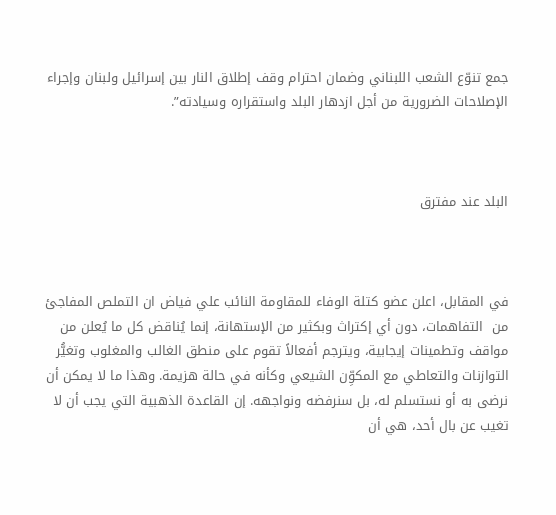جمع تنوّع الشعب اللبناني وضمان احترام وقف إطلاق النار بين إسرائيل ولبنان وإجراء الإصلاحات الضرورية من أجل ازدهار البلد واستقراره وسيادته”.



البلد عند مفترق



في المقابل، اعلن عضو كتلة الوفاء للمقاومة النائب علي فياض ان التملص المفاجئ من  التفاهمات، دون أي إكتراث وبكثير من الإستهانة، إنما يُناقض كل ما يُعلن من مواقف وتطمينات إيجابية، ويترجم أفعالاً تقوم على منطق الغالب والمغلوب وتغيُّر التوازنات والتعاطي مع المكوِّن الشيعي وكأنه في حالة هزيمة. وهذا ما لا يمكن أن نرضى به أو نستسلم له، بل سنرفضه ونواجهه. إن القاعدة الذهبية التي يجب أن لا تغيب عن بال أحد، هي أن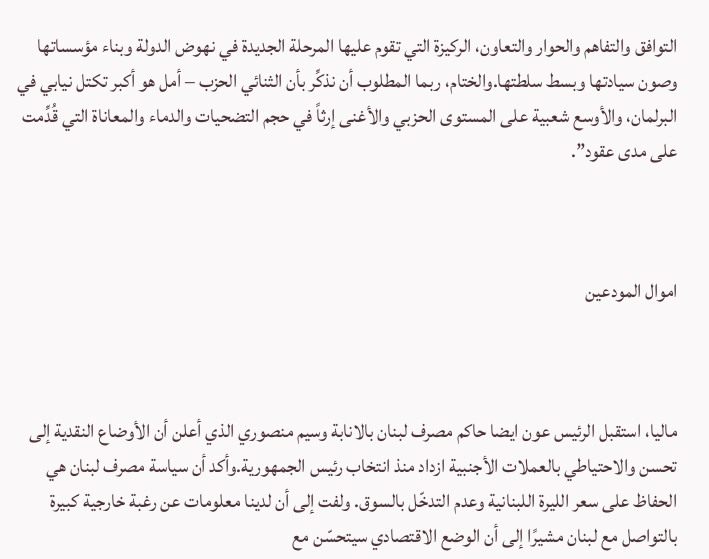التوافق والتفاهم والحوار والتعاون، الركيزة التي تقوم عليها المرحلة الجديدة في نهوض الدولة وبناء مؤسساتها وصون سيادتها وبسط سلطتها.والختام، ربما المطلوب أن نذكِّر بأن الثنائي الحزب – أمل هو أكبر تكتل نيابي في البرلمان، والأوسع شعبية على المستوى الحزبي والأغنى إرثاً في حجم التضحيات والدماء والمعاناة التي قُدِّمت على مدى عقود”.



اموال المودعين



ماليا، استقبل الرئيس عون ايضا حاكم مصرف لبنان بالانابة وسيم منصوري الذي أعلن أن الأوضاع النقدية إلى تحسن والاحتياطي بالعملات الأجنبية ازداد منذ انتخاب رئيس الجمهورية.وأكد أن سياسة مصرف لبنان هي الحفاظ على سعر الليرة اللبنانية وعدم التدخّل بالسوق. ولفت إلى أن لدينا معلومات عن رغبة خارجية كبيرة بالتواصل مع لبنان مشيرًا إلى أن الوضع الاقتصادي سيتحسّن مع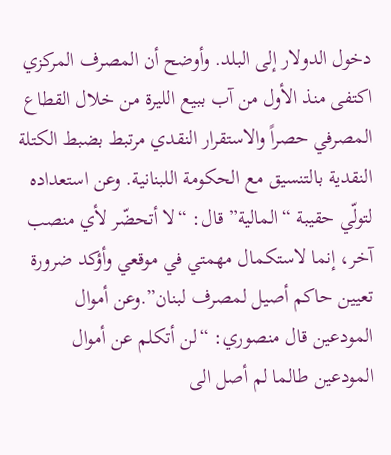دخول الدولار إلى البلد. وأوضح أن المصرف المركزي اكتفى منذ الأول من آب ببيع الليرة من خلال القطاع المصرفي حصراً والاستقرار النقدي مرتبط بضبط الكتلة النقدية بالتنسيق مع الحكومة اللبنانية. وعن استعداده لتولّي حقيبة “المالية” قال: “لا أتحضّر لأي منصب آخر، إنما لاستكمال مهمتي في موقعي وأؤكد ضرورة تعيين حاكم أصيل لمصرف لبنان”.وعن أموال المودعين قال منصوري: “لن أتكلم عن أموال المودعين طالما لم أصل الى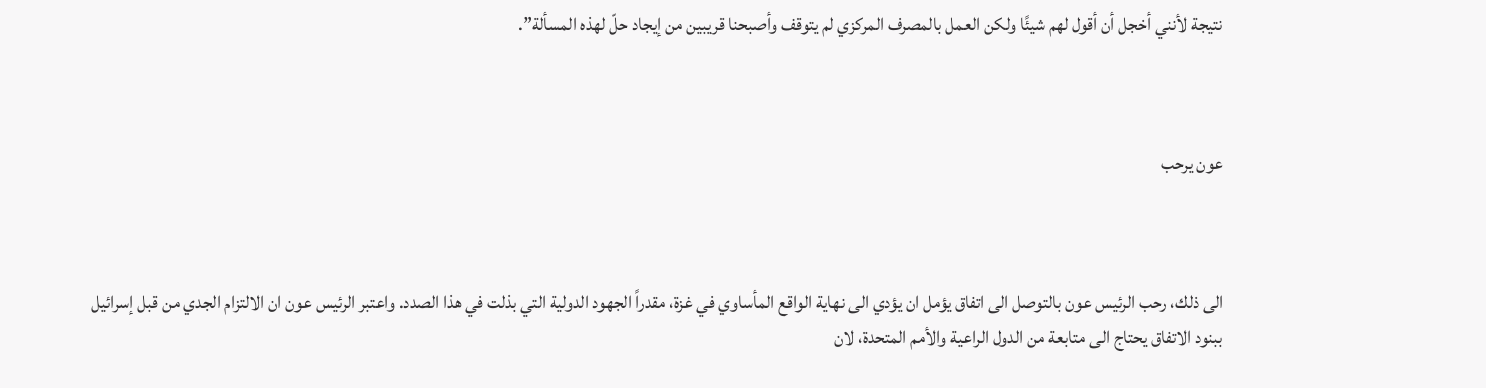نتيجة لأنني أخجل أن أقول لهم شيئًا ولكن العمل بالمصرف المركزي لم يتوقف وأصبحنا قريبين من إيجاد حلّ لهذه المسألة”.



عون يرحب



الى ذلك، رحب الرئيس عون بالتوصل الى اتفاق يؤمل ان يؤدي الى نهاية الواقع المأساوي في غزة، مقدراً الجهود الدولية التي بذلت في هذا الصدد. واعتبر الرئيس عون ان الالتزام الجدي من قبل إسرائيل ببنود الاتفاق يحتاج الى متابعة من الدول الراعية والأمم المتحدة، لان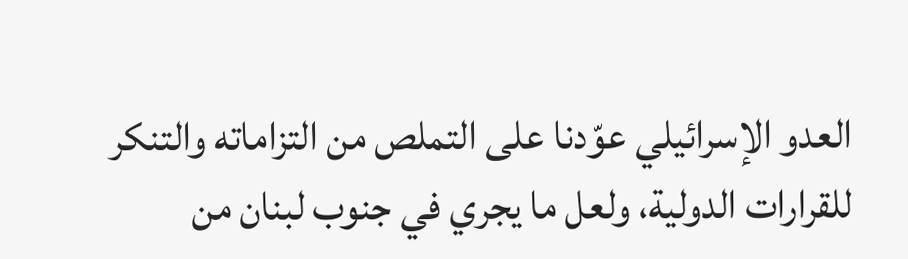العدو الإسرائيلي عوّدنا على التملص من التزاماته والتنكر للقرارات الدولية، ولعل ما يجري في جنوب لبنان من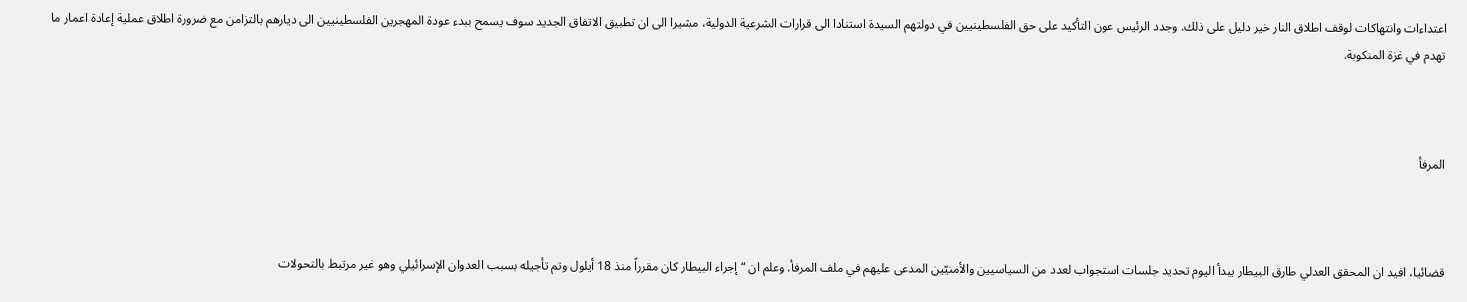اعتداءات وانتهاكات لوقف اطلاق النار خير دليل على ذلك. وجدد الرئيس عون التأكيد على حق الفلسطينيين في دولتهم السيدة استنادا الى قرارات الشرعية الدولية، مشيرا الى ان تطبيق الاتفاق الجديد سوف يسمح ببدء عودة المهجرين الفلسطينيين الى ديارهم بالتزامن مع ضرورة اطلاق عملية إعادة اعمار ما تهدم في غزة المنكوبة.



المرفأ



قضائيا، افيد ان المحقق العدلي طارق البيطار يبدأ اليوم تحديد جلسات استجواب لعدد من السياسيين والأمنيّين المدعى عليهم في ملف المرفأ. وعلم ان “إجراء البيطار كان مقرراً منذ 18 أيلول وتم تأجيله بسبب العدوان الإسرائيلي وهو غير مرتبط بالتحولات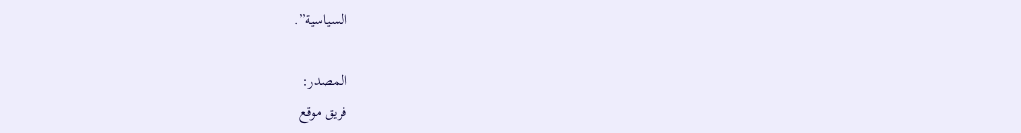السياسية”.

المصدر:
فريق موقع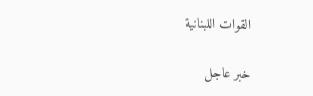القوات اللبنانية

خبر عاجل